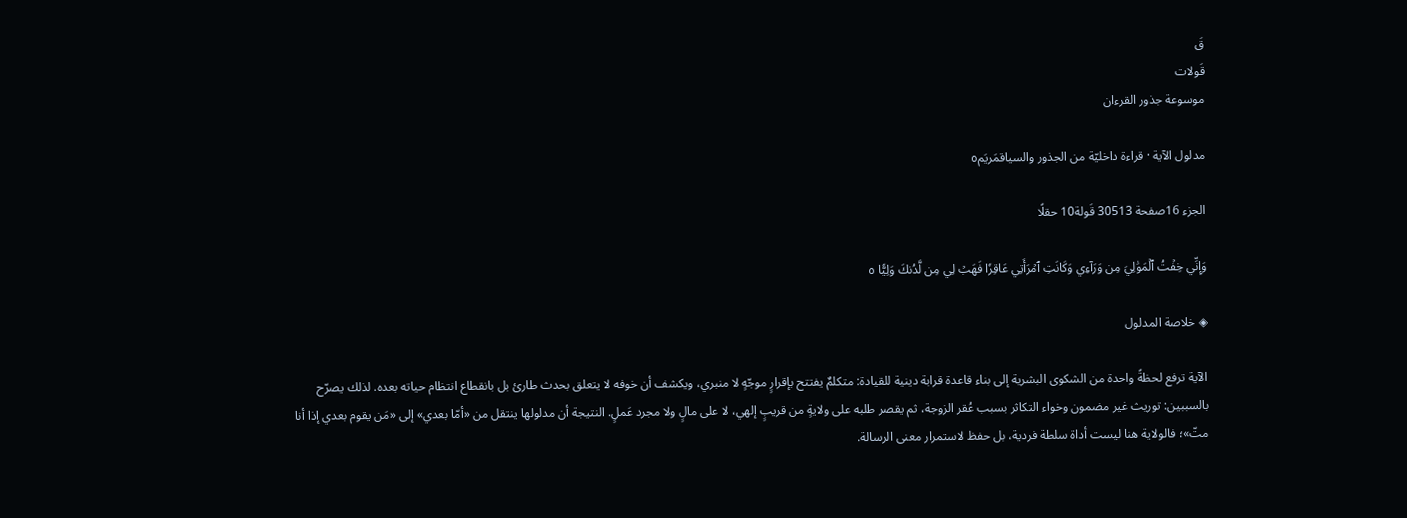قَ
قَولات
موسوعة جذور القرءان

مدلول الآية · قراءة داخليّة من الجذور والسياقمَريَم٥

الجزء 16صفحة 30513 قَولة10 حقلًا

وَإِنِّي خِفۡتُ ٱلۡمَوَٰلِيَ مِن وَرَآءِي وَكَانَتِ ٱمۡرَأَتِي عَاقِرٗا فَهَبۡ لِي مِن لَّدُنكَ وَلِيّٗا ٥

◈ خلاصة المدلول

الآية ترفع لحظةً واحدة من الشكوى البشرية إلى بناء قاعدة قرابة دينية للقيادة: متكلمٌ يفتتح بإقرارٍ موجّهٍ لا منبري، ويكشف أن خوفه لا يتعلق بحدث طارئ بل بانقطاع انتظام حياته بعده. لذلك يصرّح بالسببين: توريث غير مضمون وخواء التكاثر بسبب عُقر الزوجة، ثم يقصر طلبه على ولايةٍ من قريبٍ إلهي، لا على مالٍ ولا مجرد عَملٍ. النتيجة أن مدلولها ينتقل من «أمّا بعدي» إلى «مَن يقوم بعدي إذا أنا متّ»؛ فالولاية هنا ليست أداة سلطة فردية، بل حفظ لاستمرار معنى الرسالة.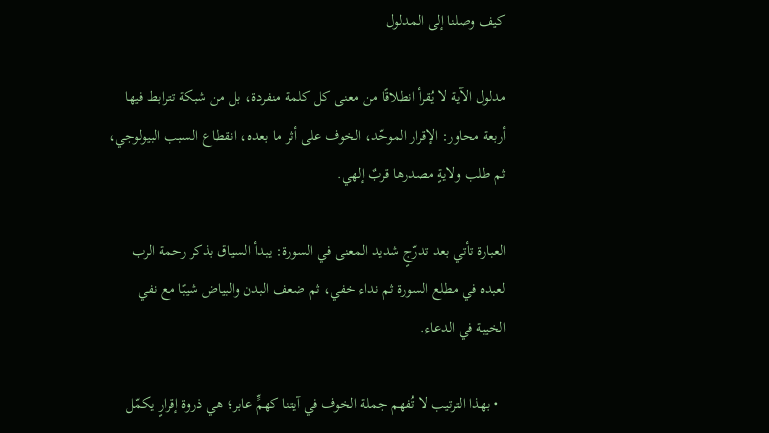كيف وصلنا إلى المدلول

مدلول الآية لا يُقرأ انطلاقًا من معنى كل كلمة منفردة، بل من شبكة تترابط فيها أربعة محاور: الإقرار الموحّد، الخوف على أثر ما بعده، انقطاع السبب البيولوجي، ثم طلب ولايةٍ مصدرها قربٌ إلهي.

العبارة تأتي بعد تدرّجٍ شديد المعنى في السورة: يبدأ السياق بذكر رحمة الرب لعبده في مطلع السورة ثم نداء خفي، ثم ضعف البدن والبياض شيبًا مع نفي الخيبة في الدعاء.

  • بهذا الترتيب لا تُفهم جملة الخوف في آيتنا كهمٍّ عابر؛ هي ذروة إقرارٍ يكمّل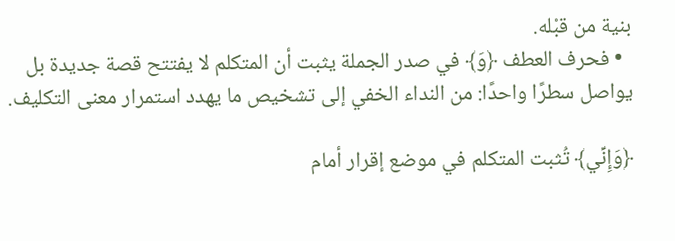بنية من قبْله.
  • فحرف العطف ﴿وَ﴾ في صدر الجملة يثبت أن المتكلم لا يفتتح قصة جديدة بل يواصل سطرًا واحدًا: من النداء الخفي إلى تشخيص ما يهدد استمرار معنى التكليف.

﴿وَإِنِّي﴾ تُثبت المتكلم في موضع إقرار أمام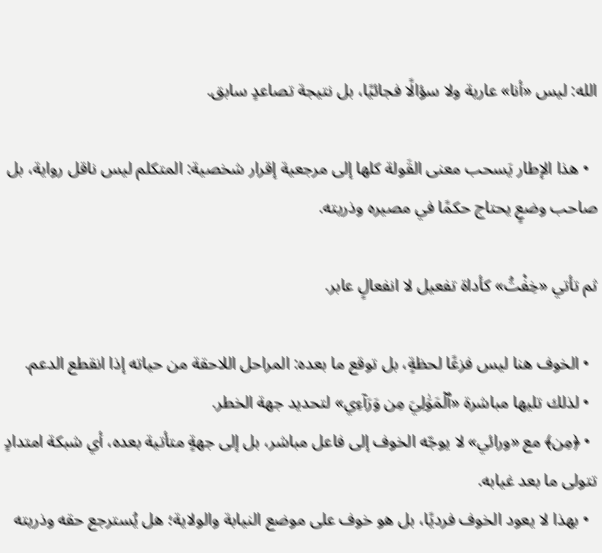الله: ليس «أنا» عارية ولا سؤالًا فجائيًا، بل نتيجة تصاعدٍ سابق.

  • هذا الإطار يَسحب معنى القَولة كلها إلى مرجعية إقرار شخصية: المتكلم ليس ناقل رواية، بل صاحب وضعٍ يحتاج حكمًا في مصيره وذريته.

ثم تأتي «خِفْتُ» كأداة تفعيل لا انفعالٍ عابر.

  • الخوف هنا ليس فزعًا لحظةٍ، بل توقع ما بعده: المراحل اللاحقة من حياته إذا انقطع الدعم.
  • لذلك تليها مباشرة «ٱلۡمَوَٰلِيَ مِن وَرَآءِي» لتحديد جهة الخطر.
  • ﴿مِن﴾ مع «ورائي» لا يوجّه الخوف إلى فاعل مباشر، بل إلى جهةٍ متأتية بعده، أي شبكة امتدادٍ تتولى ما بعد غيابه.
  • بهذا لا يعود الخوف فرديًا، بل هو خوف على موضع النيابة والولاية؛ هل يُسترجع حقه وذريته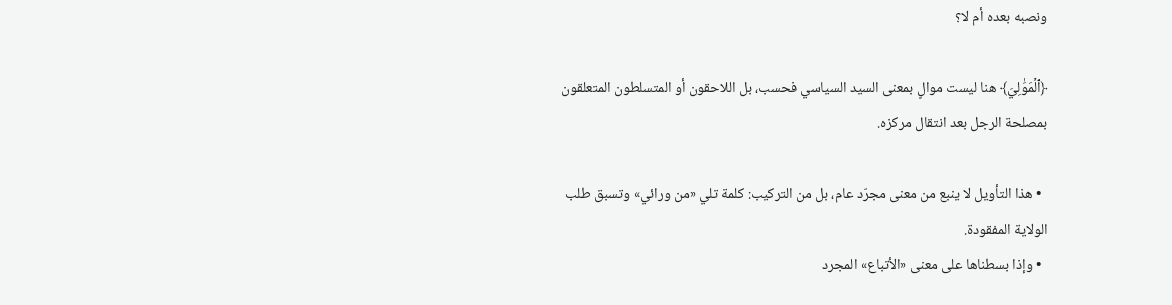ونصبه بعده أم لا؟

﴿ٱلۡمَوَٰلِيَ﴾ هنا ليست موالٍ بمعنى السيد السياسي فحسب، بل اللاحقون أو المتسلطون المتعلقون بمصلحة الرجل بعد انتقال مركزه.

  • هذا التأويل لا ينبع من معنى مجرّد عام، بل من التركيب: كلمة تلي «من ورائي» وتسبق طلب الولاية المفقودة.
  • وإذا بسطناها على معنى «الأتباع» المجرد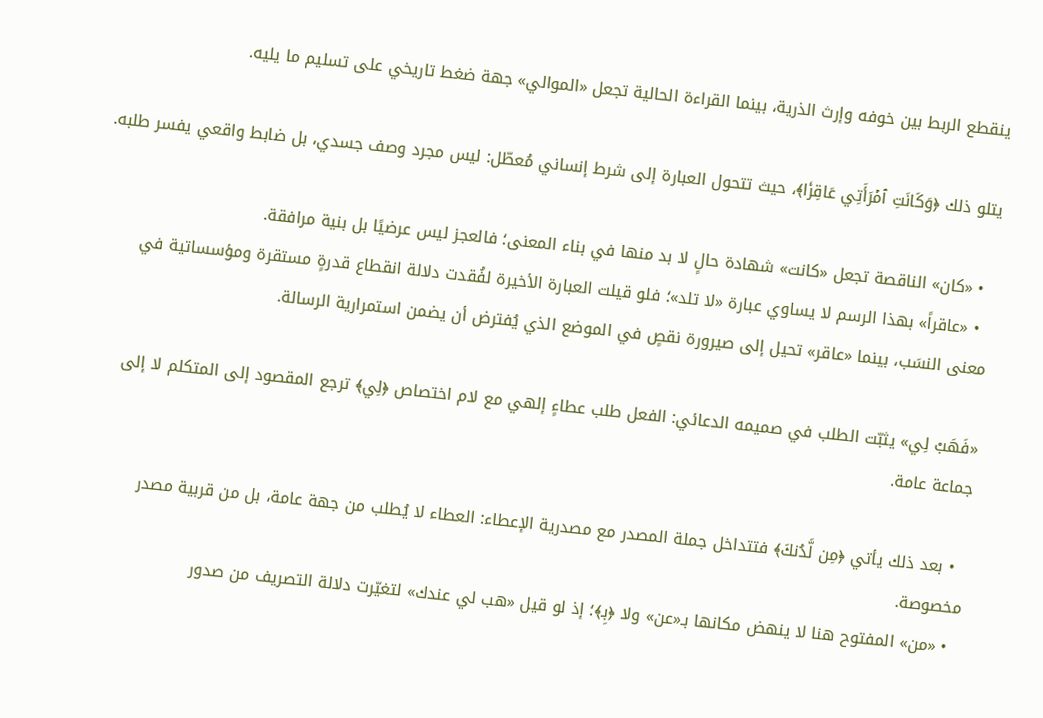ينقطع الربط بين خوفه وإرث الذرية، بينما القراءة الحالية تجعل «الموالي» جهة ضغط تاريخي على تسليم ما يليه.

يتلو ذلك ﴿وَكَانَتِ ٱمۡرَأَتِي عَاقِرٗا﴾، حيث تتحول العبارة إلى شرط إنساني مُعطّل: ليس مجرد وصف جسدي، بل ضابط واقعي يفسر طلبه.

  • «كان» الناقصة تجعل «كانت» شهادة حالٍ لا بد منها في بناء المعنى؛ فالعجز ليس عرضيًا بل بنية مرافقة.
  • «عاقراً» بهذا الرسم لا يساوي عبارة «لا تلد»؛ فلو قيلت العبارة الأخيرة لفُقدت دلالة انقطاع قدرةٍ مستقرة ومؤسساتية في معنى النسَب، بينما «عاقر» تحيل إلى صيرورة نقصٍ في الموضع الذي يُفترض أن يضمن استمرارية الرسالة.

«فَهَبْ لِي» يثبّت الطلب في صميمه الدعائي: الفعل طلب عطاءٍ إلهي مع لام اختصاص ﴿لِي﴾ ترجع المقصود إلى المتكلم لا إلى جماعة عامة.

  • بعد ذلك يأتي ﴿مِن لَّدُنكَ﴾ فتتداخل جملة المصدر مع مصدرية الإعطاء: العطاء لا يُطلب من جهة عامة، بل من قربية مصدر مخصوصة.
  • «من» المفتوح هنا لا ينهض مكانها بـ«عن» ولا ﴿بِـ﴾؛ إذ لو قيل «هب لي عندك» لتغيّرت دلالة التصريف من صدور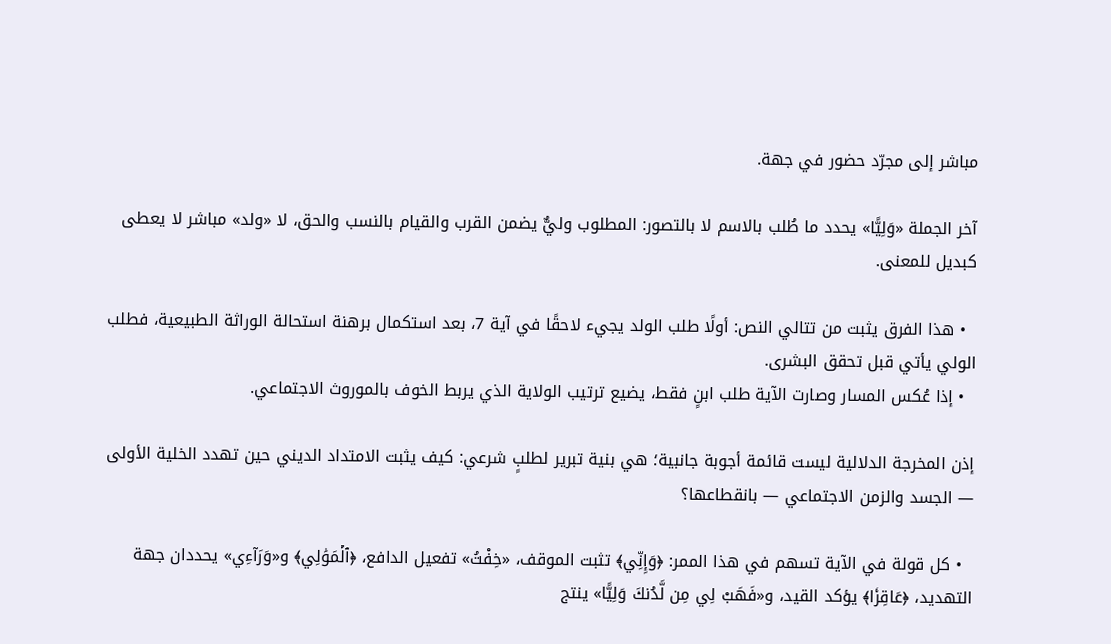مباشر إلى مجرّد حضور في جهة.

آخر الجملة «وَلِيًّا» يحدد ما طُلب بالاسم لا بالتصور: المطلوب وليٌّ يضمن القرب والقيام بالنسب والحق، لا «ولد» مباشر لا يعطى كبديل للمعنى.

  • هذا الفرق يثبت من تتالي النص: أولًا طلب الولد يجيء لاحقًا في آية 7، بعد استكمال برهنة استحالة الوراثة الطبيعية، فطلب الولي يأتي قبل تحقق البشرى.
  • إذا عُكس المسار وصارت الآية طلب ابنٍ فقط، يضيع ترتيب الولاية الذي يربط الخوف بالموروث الاجتماعي.

إذن المخرجة الدلالية ليست قائمة أجوبة جانبية؛ هي بنية تبرير لطلبٍ شرعي: كيف يثبت الامتداد الديني حين تهدد الخلية الأولى — الجسد والزمن الاجتماعي — بانقطاعها؟

  • كل قولة في الآية تسهم في هذا الممر: ﴿وَإِنِّي﴾ تثبت الموقف، «خِفْتُ» تفعيل الدافع، ﴿ٱلۡمَوَٰلِي﴾ و«وَرَآءِي» يحددان جهة التهديد، ﴿عَاقِرٗا﴾ يؤكد القيد، و«فَهَبْ لِي مِن لَّدُنكَ وَلِيًّا» ينتج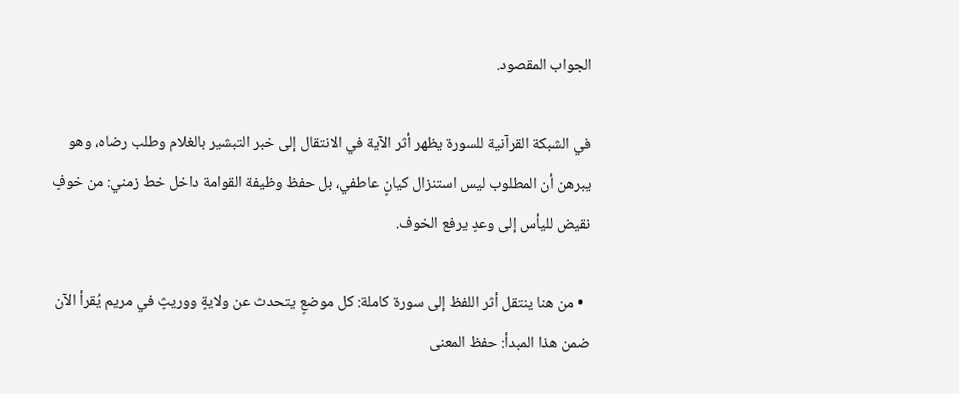الجواب المقصود.

في الشبكة القرآنية للسورة يظهر أثر الآية في الانتقال إلى خبر التبشير بالغلام وطلب رضاه، وهو يبرهن أن المطلوب ليس استنزال كيانٍ عاطفي، بل حفظ وظيفة القوامة داخل خط زمني: من خوفٍ نقيض لليأس إلى وعدٍ يرفع الخوف.

  • من هنا ينتقل أثر اللفظ إلى سورة كاملة: كل موضعٍ يتحدث عن ولايةٍ ووريثٍ في مريم يُقرأ الآن ضمن هذا المبدأ: حفظ المعنى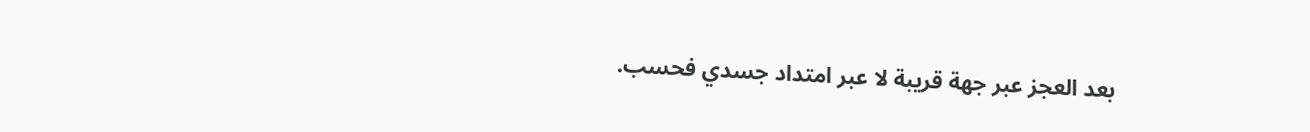بعد العجز عبر جهة قريبة لا عبر امتداد جسدي فحسب.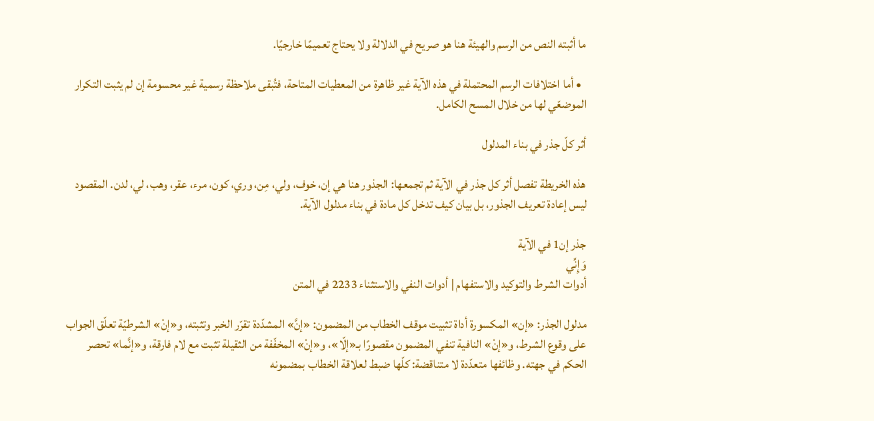ما أثبته النص من الرسم والهيئة هنا هو صريح في الدلالة ولا يحتاج تعميمًا خارجيًا.

  • أما اختلافات الرسم المحتملة في هذه الآية غير ظاهرة من المعطيات المتاحة، فتُبقى ملاحظة رسمية غير محسومة إن لم يثبت التكرار الموضعّي لها من خلال المسح الكامل.

أثر كلّ جذر في بناء المدلول

هذه الخريطة تفصل أثر كل جذر في الآية ثم تجمعها: الجذور هنا هي إن، خوف، ولي، مِن، وري، كون، مرء، عقر، وهب، لي، لدن. المقصود ليس إعادة تعريف الجذور، بل بيان كيف تدخل كل مادة في بناء مدلول الآية.

جذر إن1 في الآية
وَإِنِّي
أدوات الشرط والتوكيد والاستفهام | أدوات النفي والاستثناء 2233 في المتن

مدلول الجذر: «إن» المكسورة أداة تثبيت موقف الخطاب من المضمون: «إنَّ» المشدّدة تقرّر الخبر وتثبته، و«إنْ» الشرطيّة تعلّق الجواب على وقوع الشرط، و«إنْ» النافية تنفي المضمون مقصورًا بـ«إلّا»، و«إنْ» المخفّفة من الثقيلة تثبت مع لام فارقة، و«إنَّما» تحصر الحكم في جهته. وظائفها متعدّدة لا متناقضة: كلّها ضبط لعلاقة الخطاب بمضمونه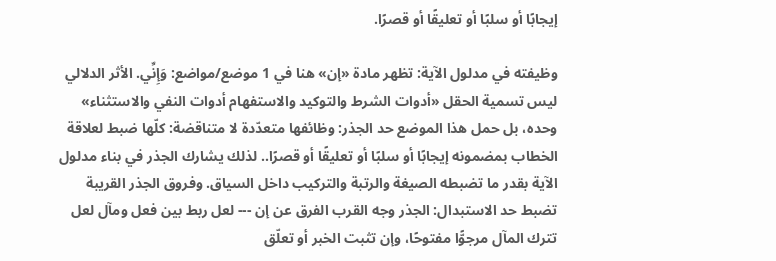إيجابًا أو سلبًا أو تعليقًا أو قصرًا.

وظيفته في مدلول الآية: تظهر مادة «إن» هنا في 1 موضع/مواضع: وَإِنِّي. الأثر الدلالي ليس تسمية الحقل «أدوات الشرط والتوكيد والاستفهام أدوات النفي والاستثناء» وحده، بل حمل هذا الموضع حد الجذر: وظائفها متعدّدة لا متناقضة: كلّها ضبط لعلاقة الخطاب بمضمونه إيجابًا أو سلبًا أو تعليقًا أو قصرًا.. لذلك يشارك الجذر في بناء مدلول الآية بقدر ما تضبطه الصيغة والرتبة والتركيب داخل السياق. وفروق الجذر القريبة تضبط حد الاستبدال: الجذر وجه القرب الفرق عن إن --- لعل ربط بين فعل ومآل لعل تترك المآل مرجوًّا مفتوحًا، وإن تثبت الخبر أو تعلّق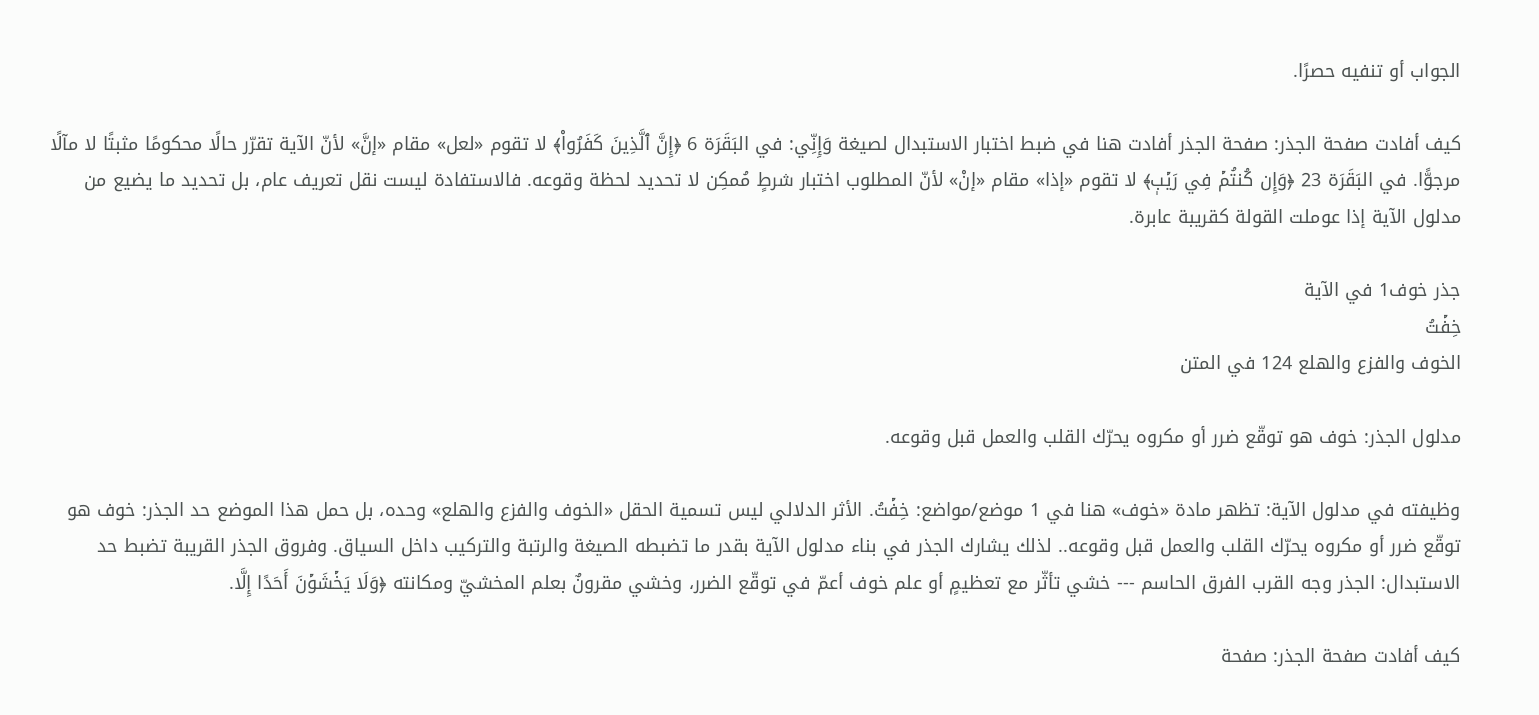الجواب أو تنفيه حصرًا.

كيف أفادت صفحة الجذر: صفحة الجذر أفادت هنا في ضبط اختبار الاستبدال لصيغة وَإِنِّي: في البَقَرَة 6 ﴿إِنَّ ٱلَّذِينَ كَفَرُواْ﴾ لا تقوم «لعل» مقام «إنَّ» لأنّ الآية تقرّر حالًا محكومًا مثبتًا لا مآلًا مرجوًّا. في البَقَرَة 23 ﴿وَإِن كُنتُمۡ فِي رَيۡبٖ﴾ لا تقوم «إذا» مقام «إنْ» لأنّ المطلوب اختبار شرطٍ مُمكِن لا تحديد لحظة وقوعه. فالاستفادة ليست نقل تعريف عام، بل تحديد ما يضيع من مدلول الآية إذا عوملت القولة كقريبة عابرة.

جذر خوف1 في الآية
خِفۡتُ
الخوف والفزع والهلع 124 في المتن

مدلول الجذر: خوف هو توقّع ضرر أو مكروه يحرّك القلب والعمل قبل وقوعه.

وظيفته في مدلول الآية: تظهر مادة «خوف» هنا في 1 موضع/مواضع: خِفۡتُ. الأثر الدلالي ليس تسمية الحقل «الخوف والفزع والهلع» وحده، بل حمل هذا الموضع حد الجذر: خوف هو توقّع ضرر أو مكروه يحرّك القلب والعمل قبل وقوعه.. لذلك يشارك الجذر في بناء مدلول الآية بقدر ما تضبطه الصيغة والرتبة والتركيب داخل السياق. وفروق الجذر القريبة تضبط حد الاستبدال: الجذر وجه القرب الفرق الحاسم --- خشي تأثّر مع تعظيمٍ أو علم خوف أعمّ في توقّع الضرر، وخشي مقرونٌ بعلم المخشيّ ومكانته ﴿وَلَا يَخۡشَوۡنَ أَحَدًا إِلَّا.

كيف أفادت صفحة الجذر: صفحة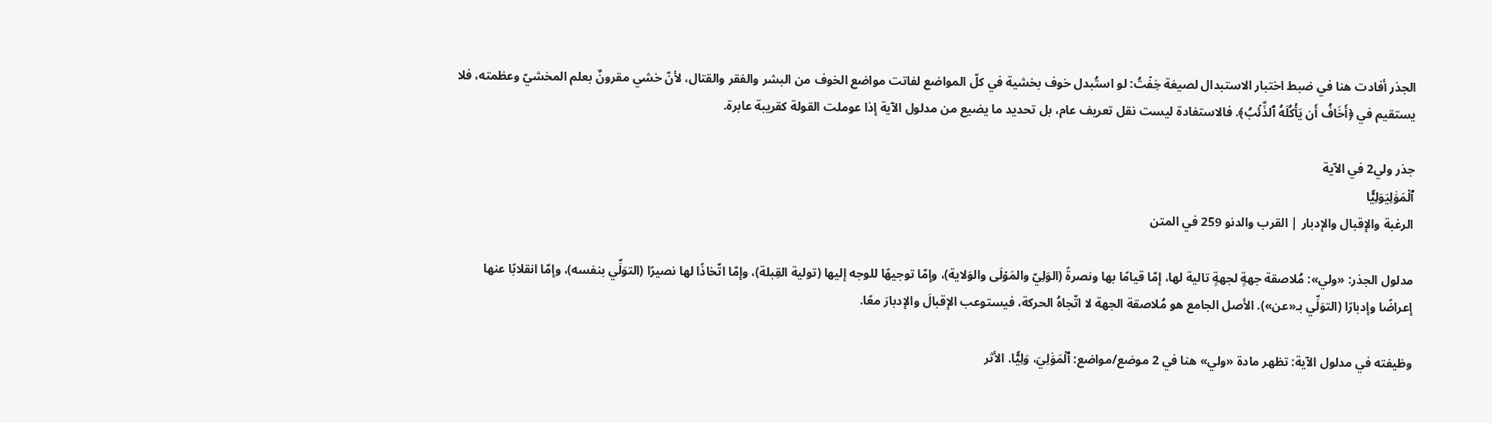الجذر أفادت هنا في ضبط اختبار الاستبدال لصيغة خِفۡتُ: لو استُبدل خوف بخشية في كلّ المواضع لفاتت مواضع الخوف من البشر والفقر والقتال، لأنّ خشي مقرونٌ بعلم المخشيّ وعظمته، فلا يستقيم في ﴿أَخَافُ أَن يَأۡكُلَهُ ٱلذِّئۡبُ﴾. فالاستفادة ليست نقل تعريف عام، بل تحديد ما يضيع من مدلول الآية إذا عوملت القولة كقريبة عابرة.

جذر ولي2 في الآية
ٱلۡمَوَٰلِيَوَلِيّٗا
الرغبة والإقبال والإدبار | القرب والدنو 259 في المتن

مدلول الجذر: «ولي»: مُلاصقة جهةٍ لجهةٍ تالية لها، إمّا قيامًا بها ونصرةً (الوَلِيّ والمَوۡلَى والوَلاية)، وإمّا توجيهًا للوجه إليها (تولية القِبلة)، وإمّا اتّخاذًا لها نصيرًا (التوَلِّي بنفسه)، وإمّا انقلابًا عنها إعراضًا وإدبارًا (التوَلِّي بـ«عن»). الأصل الجامع هو مُلاصقة الجهة لا اتّجاهُ الحركة، فيستوعب الإقبالَ والإدبارَ معًا.

وظيفته في مدلول الآية: تظهر مادة «ولي» هنا في 2 موضع/مواضع: ٱلۡمَوَٰلِيَ، وَلِيّٗا. الأثر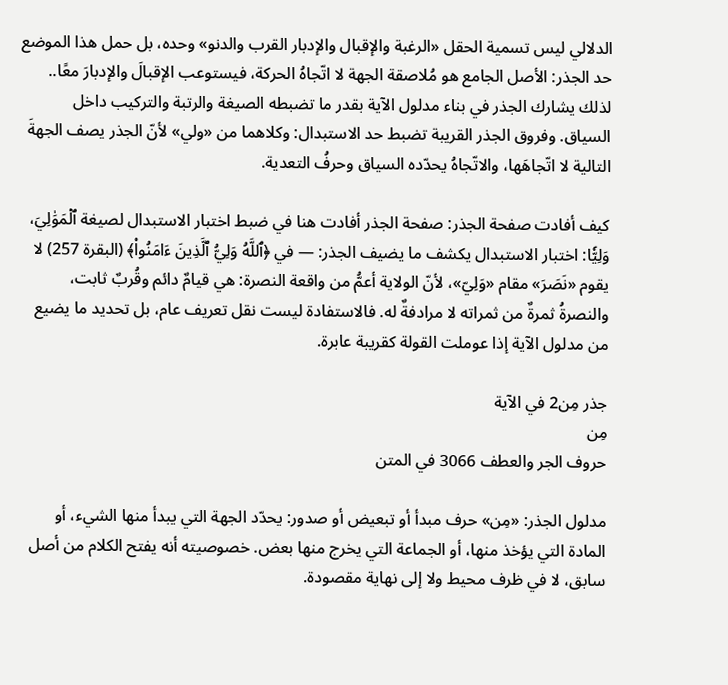الدلالي ليس تسمية الحقل «الرغبة والإقبال والإدبار القرب والدنو» وحده، بل حمل هذا الموضع حد الجذر: الأصل الجامع هو مُلاصقة الجهة لا اتّجاهُ الحركة، فيستوعب الإقبالَ والإدبارَ معًا.. لذلك يشارك الجذر في بناء مدلول الآية بقدر ما تضبطه الصيغة والرتبة والتركيب داخل السياق. وفروق الجذر القريبة تضبط حد الاستبدال: وكلاهما من «ولي» لأنّ الجذر يصف الجهةَ التالية لا اتّجاهَها، والاتّجاهُ يحدّده السياق وحرفُ التعدية.

كيف أفادت صفحة الجذر: صفحة الجذر أفادت هنا في ضبط اختبار الاستبدال لصيغة ٱلۡمَوَٰلِيَ، وَلِيّٗا: اختبار الاستبدال يكشف ما يضيف الجذر: — في ﴿ٱللَّهُ وَلِيُّ ٱلَّذِينَ ءَامَنُواْ﴾ (البقرة 257) لا يقوم «نَصَرَ» مقام «وَلِيّ»، لأنّ الولاية أعمُّ من واقعة النصرة: هي قيامٌ دائم وقُربٌ ثابت، والنصرةُ ثمرةٌ من ثمراته لا مرادفةٌ له. فالاستفادة ليست نقل تعريف عام، بل تحديد ما يضيع من مدلول الآية إذا عوملت القولة كقريبة عابرة.

جذر مِن2 في الآية
مِن
حروف الجر والعطف 3066 في المتن

مدلول الجذر: «مِن» حرف مبدأ أو تبعيض أو صدور: يحدّد الجهة التي يبدأ منها الشيء، أو المادة التي يؤخذ منها، أو الجماعة التي يخرج منها بعض. خصوصيته أنه يفتح الكلام من أصل سابق، لا في ظرف محيط ولا إلى نهاية مقصودة.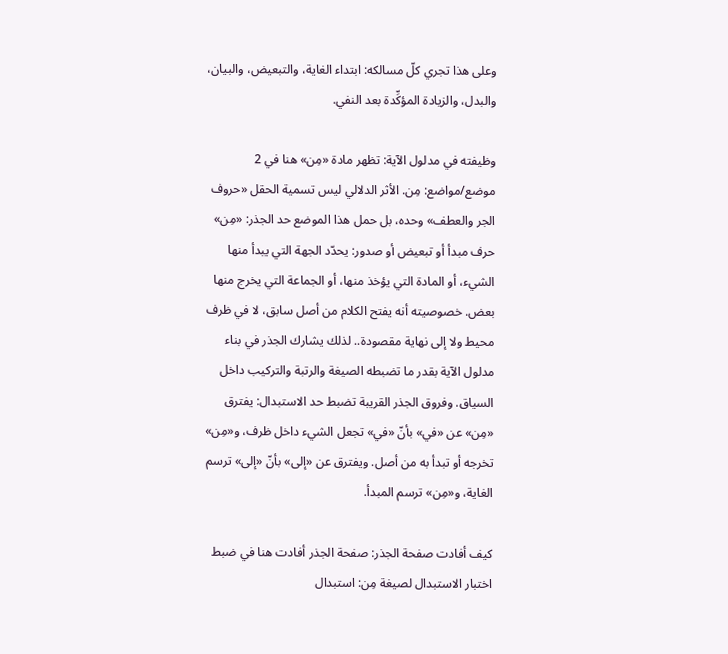وعلى هذا تجري كلّ مسالكه: ابتداء الغاية، والتبعيض، والبيان، والبدل، والزيادة المؤكِّدة بعد النفي.

وظيفته في مدلول الآية: تظهر مادة «مِن» هنا في 2 موضع/مواضع: مِن. الأثر الدلالي ليس تسمية الحقل «حروف الجر والعطف» وحده، بل حمل هذا الموضع حد الجذر: «مِن» حرف مبدأ أو تبعيض أو صدور: يحدّد الجهة التي يبدأ منها الشيء، أو المادة التي يؤخذ منها، أو الجماعة التي يخرج منها بعض. خصوصيته أنه يفتح الكلام من أصل سابق، لا في ظرف محيط ولا إلى نهاية مقصودة.. لذلك يشارك الجذر في بناء مدلول الآية بقدر ما تضبطه الصيغة والرتبة والتركيب داخل السياق. وفروق الجذر القريبة تضبط حد الاستبدال: يفترق «مِن» عن «في» بأنّ «في» تجعل الشيء داخل ظرف، و«مِن» تخرجه أو تبدأ به من أصل. ويفترق عن «إلى» بأنّ «إلى» ترسم الغاية، و«مِن» ترسم المبدأ.

كيف أفادت صفحة الجذر: صفحة الجذر أفادت هنا في ضبط اختبار الاستبدال لصيغة مِن: استبدال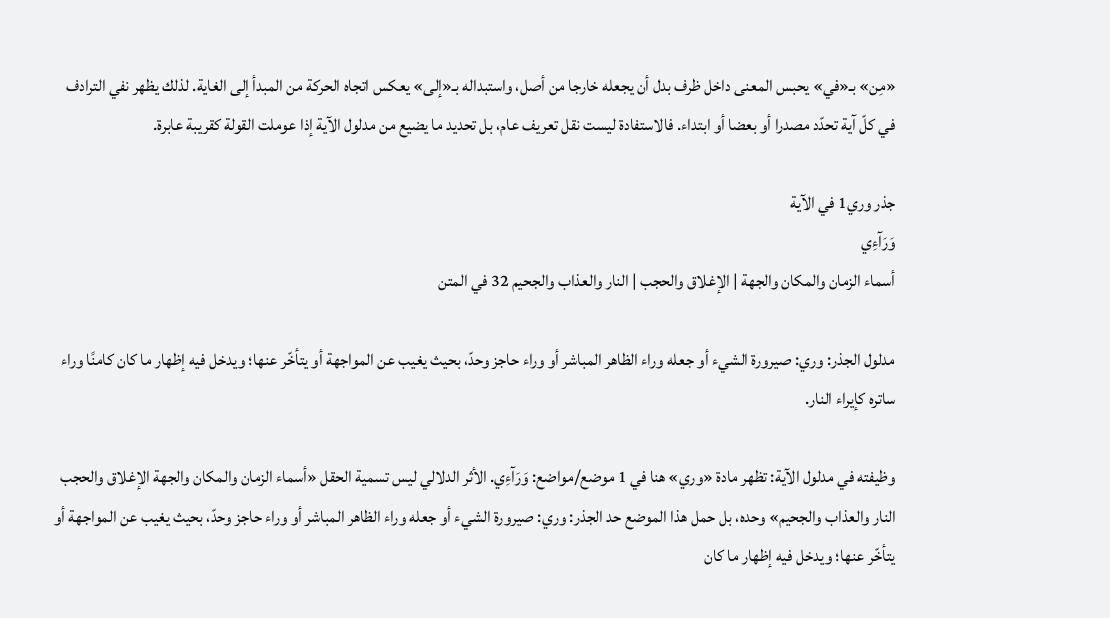«مِن» بـ«في» يحبس المعنى داخل ظرف بدل أن يجعله خارجا من أصل، واستبداله بـ«إلى» يعكس اتجاه الحركة من المبدأ إلى الغاية. لذلك يظهر نفي الترادف في كلّ آية تحدّد مصدرا أو بعضا أو ابتداء. فالاستفادة ليست نقل تعريف عام، بل تحديد ما يضيع من مدلول الآية إذا عوملت القولة كقريبة عابرة.

جذر وري1 في الآية
وَرَآءِي
أسماء الزمان والمكان والجهة | الإغلاق والحجب | النار والعذاب والجحيم 32 في المتن

مدلول الجذر: وري: صيرورة الشيء أو جعله وراء الظاهر المباشر أو وراء حاجز وحدّ، بحيث يغيب عن المواجهة أو يتأخّر عنها؛ ويدخل فيه إظهار ما كان كامنًا وراء ساتره كإيراء النار.

وظيفته في مدلول الآية: تظهر مادة «وري» هنا في 1 موضع/مواضع: وَرَآءِي. الأثر الدلالي ليس تسمية الحقل «أسماء الزمان والمكان والجهة الإغلاق والحجب النار والعذاب والجحيم» وحده، بل حمل هذا الموضع حد الجذر: وري: صيرورة الشيء أو جعله وراء الظاهر المباشر أو وراء حاجز وحدّ، بحيث يغيب عن المواجهة أو يتأخّر عنها؛ ويدخل فيه إظهار ما كان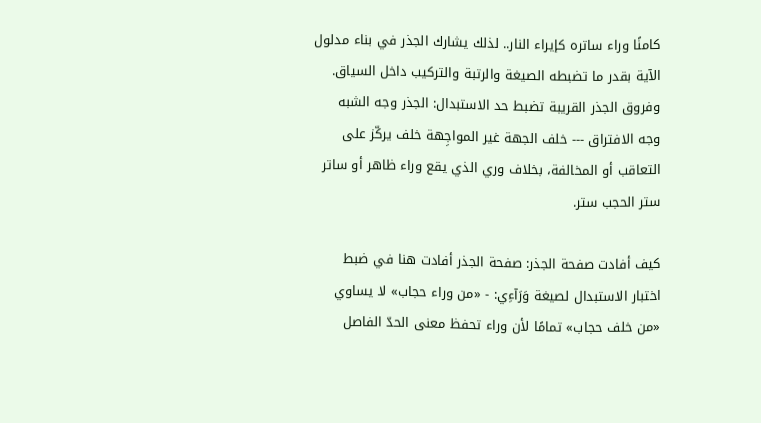كامنًا وراء ساتره كإيراء النار.. لذلك يشارك الجذر في بناء مدلول الآية بقدر ما تضبطه الصيغة والرتبة والتركيب داخل السياق. وفروق الجذر القريبة تضبط حد الاستبدال: الجذر وجه الشبه وجه الافتراق --- خلف الجهة غير المواجِهة خلف يركّز على التعاقب أو المخالفة، بخلاف وري الذي يقع وراء ظاهر أو ساتر ستر الحجب ستر.

كيف أفادت صفحة الجذر: صفحة الجذر أفادت هنا في ضبط اختبار الاستبدال لصيغة وَرَآءِي: - «من وراء حجاب» لا يساوي «من خلف حجاب» تمامًا لأن وراء تحفظ معنى الحدّ الفاصل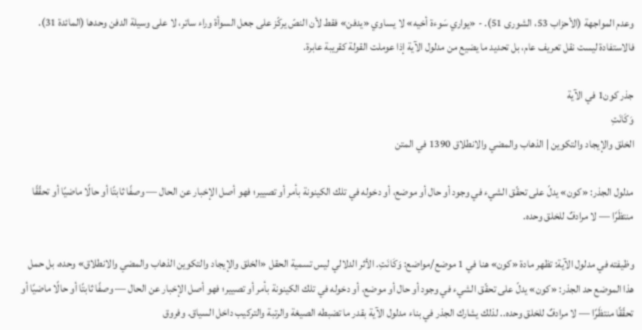وعدم المواجهة (الأحزاب 53، الشورى 51). - «يواري سَوءة أخيه» لا يساوي «يدفن» فقط لأن النصّ يركّز على جعل السوأة وراء ساتر، لا على وسيلة الدفن وحدها (المائدة 31). فالاستفادة ليست نقل تعريف عام، بل تحديد ما يضيع من مدلول الآية إذا عوملت القولة كقريبة عابرة.

جذر كون1 في الآية
وَكَانَتِ
الخلق والإيجاد والتكوين | الذهاب والمضي والانطلاق 1390 في المتن

مدلول الجذر: «كون» يدلّ على تحقّق الشيء في وجود أو حال أو موضع، أو دخوله في تلك الكينونة بأمر أو تصيير؛ فهو أصل الإخبار عن الحال — وصفًا ثابتًا أو حالًا ماضيًا أو تحقّقًا منتظَرًا — لا مرادفٌ للخلق وحده.

وظيفته في مدلول الآية: تظهر مادة «كون» هنا في 1 موضع/مواضع: وَكَانَتِ. الأثر الدلالي ليس تسمية الحقل «الخلق والإيجاد والتكوين الذهاب والمضي والانطلاق» وحده، بل حمل هذا الموضع حد الجذر: «كون» يدلّ على تحقّق الشيء في وجود أو حال أو موضع، أو دخوله في تلك الكينونة بأمر أو تصيير؛ فهو أصل الإخبار عن الحال — وصفًا ثابتًا أو حالًا ماضيًا أو تحقّقًا منتظَرًا — لا مرادفٌ للخلق وحده.. لذلك يشارك الجذر في بناء مدلول الآية بقدر ما تضبطه الصيغة والرتبة والتركيب داخل السياق. وفروق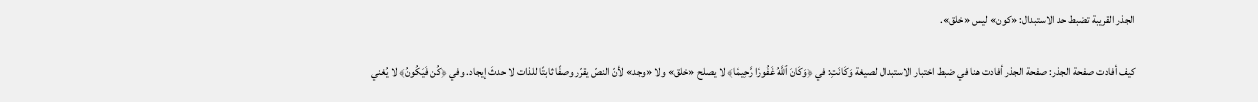الجذر القريبة تضبط حد الاستبدال: «كون» ليس «خلق».

كيف أفادت صفحة الجذر: صفحة الجذر أفادت هنا في ضبط اختبار الاستبدال لصيغة وَكَانَتِ: في ﴿وَكَانَ ٱللَّهُ غَفُورٗا رَّحِيمٗا﴾ لا يصلح «خلق» ولا «وجد» لأنّ النصّ يقرّر وصفًا ثابتًا للذات لا حدثَ إيجاد. وفي ﴿كُن فَيَكُونُ﴾ لا يُغني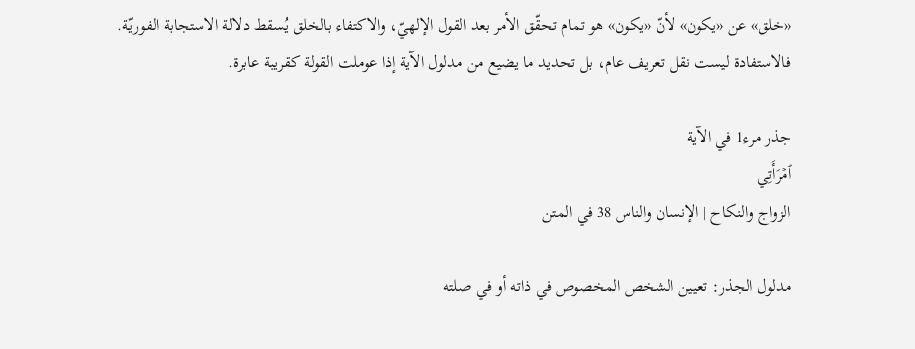«خلق» عن «يكون» لأنّ «يكون» هو تمام تحقّق الأمر بعد القول الإلهيّ، والاكتفاء بالخلق يُسقط دلالة الاستجابة الفوريّة. فالاستفادة ليست نقل تعريف عام، بل تحديد ما يضيع من مدلول الآية إذا عوملت القولة كقريبة عابرة.

جذر مرء1 في الآية
ٱمۡرَأَتِي
الزواج والنكاح | الإنسان والناس 38 في المتن

مدلول الجذر: تعيين الشخص المخصوص في ذاته أو في صلته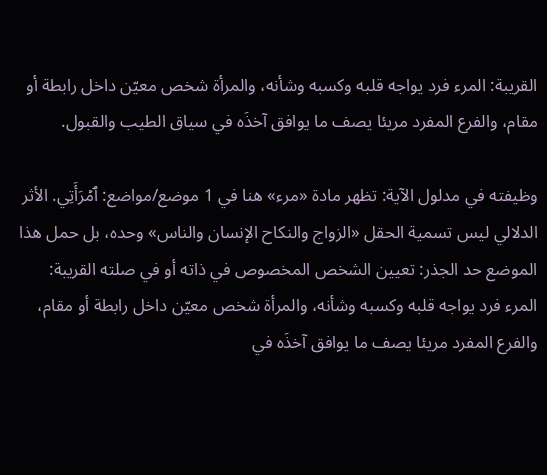القريبة: المرء فرد يواجه قلبه وكسبه وشأنه، والمرأة شخص معيّن داخل رابطة أو مقام، والفرع المفرد مريئا يصف ما يوافق آخذَه في سياق الطيب والقبول.

وظيفته في مدلول الآية: تظهر مادة «مرء» هنا في 1 موضع/مواضع: ٱمۡرَأَتِي. الأثر الدلالي ليس تسمية الحقل «الزواج والنكاح الإنسان والناس» وحده، بل حمل هذا الموضع حد الجذر: تعيين الشخص المخصوص في ذاته أو في صلته القريبة: المرء فرد يواجه قلبه وكسبه وشأنه، والمرأة شخص معيّن داخل رابطة أو مقام، والفرع المفرد مريئا يصف ما يوافق آخذَه في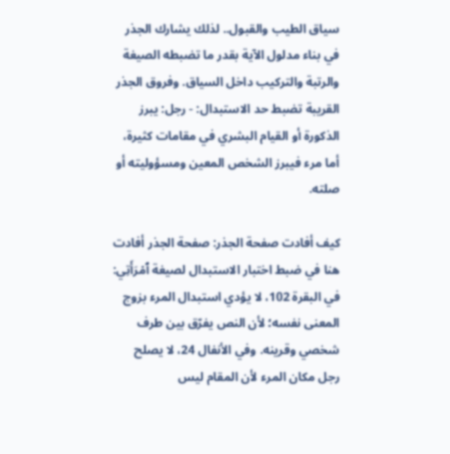سياق الطيب والقبول.. لذلك يشارك الجذر في بناء مدلول الآية بقدر ما تضبطه الصيغة والرتبة والتركيب داخل السياق. وفروق الجذر القريبة تضبط حد الاستبدال: - رجل: يبرز الذكورة أو القيام البشري في مقامات كثيرة، أما مرء فيبرز الشخص المعين ومسؤوليته أو صلته.

كيف أفادت صفحة الجذر: صفحة الجذر أفادت هنا في ضبط اختبار الاستبدال لصيغة ٱمۡرَأَتِي: في البقرة 102، لا يؤدي استبدال المرء بزوج المعنى نفسه؛ لأن النص يفرّق بين طرف شخصي وقرينه. وفي الأنفال 24، لا يصلح رجل مكان المرء لأن المقام ليس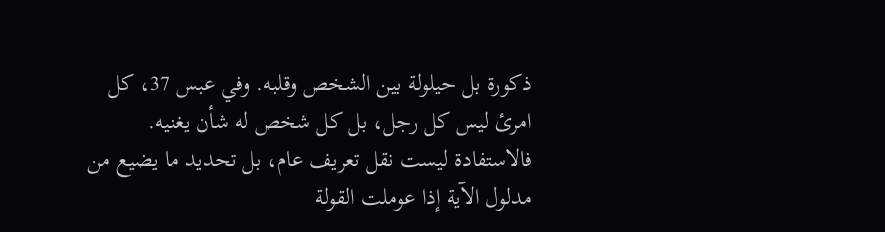ذكورة بل حيلولة بين الشخص وقلبه. وفي عبس 37، كل امرئ ليس كل رجل، بل كل شخص له شأن يغنيه. فالاستفادة ليست نقل تعريف عام، بل تحديد ما يضيع من مدلول الآية إذا عوملت القولة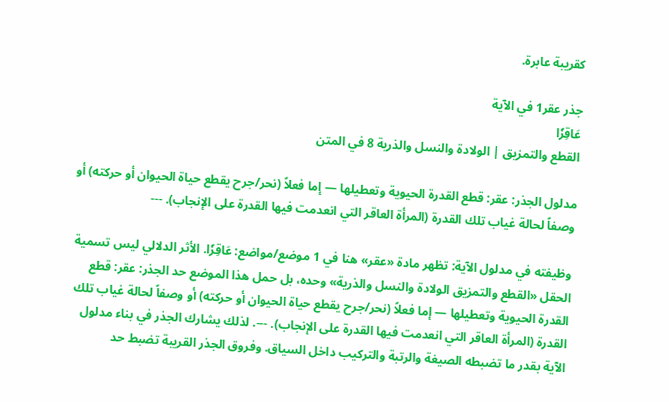كقريبة عابرة.

جذر عقر1 في الآية
عَاقِرٗا
القطع والتمزيق | الولادة والنسل والذرية 8 في المتن

مدلول الجذر: عقر: قطع القدرة الحيوية وتعطيلها — إما فعلاً (نحر/جرح يقطع حياة الحيوان أو حركته) أو وصفاً لحالة غياب تلك القدرة (المرأة العاقر التي انعدمت فيها القدرة على الإنجاب). ---

وظيفته في مدلول الآية: تظهر مادة «عقر» هنا في 1 موضع/مواضع: عَاقِرٗا. الأثر الدلالي ليس تسمية الحقل «القطع والتمزيق الولادة والنسل والذرية» وحده، بل حمل هذا الموضع حد الجذر: عقر: قطع القدرة الحيوية وتعطيلها — إما فعلاً (نحر/جرح يقطع حياة الحيوان أو حركته) أو وصفاً لحالة غياب تلك القدرة (المرأة العاقر التي انعدمت فيها القدرة على الإنجاب). ---. لذلك يشارك الجذر في بناء مدلول الآية بقدر ما تضبطه الصيغة والرتبة والتركيب داخل السياق. وفروق الجذر القريبة تضبط حد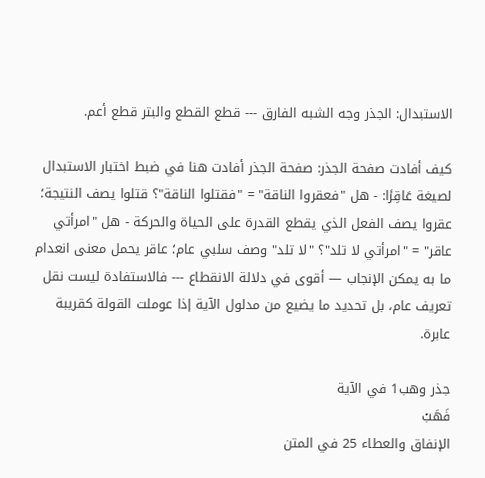الاستبدال: الجذر وجه الشبه الفارق --- قطع القطع والبتر قطع أعم.

كيف أفادت صفحة الجذر: صفحة الجذر أفادت هنا في ضبط اختبار الاستبدال لصيغة عَاقِرٗا: - هل "فعقروا الناقة" = "فقتلوا الناقة"؟ قتلوا يصف النتيجة؛ عقروا يصف الفعل الذي يقطع القدرة على الحياة والحركة - هل "امرأتي عاقر" = "امرأتي لا تلد"؟ "لا تلد" وصف سلبي عام؛ عاقر يحمل معنى انعدام ما به يمكن الإنجاب — أقوى في دلالة الانقطاع --- فالاستفادة ليست نقل تعريف عام، بل تحديد ما يضيع من مدلول الآية إذا عوملت القولة كقريبة عابرة.

جذر وهب1 في الآية
فَهَبۡ
الإنفاق والعطاء 25 في المتن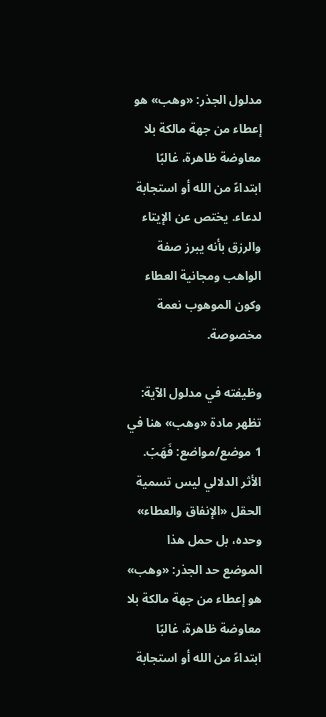مدلول الجذر: «وهب» هو إعطاء من جهة مالكة بلا معاوضة ظاهرة، غالبًا ابتداءً من الله أو استجابة لدعاء. يختص عن الإيتاء والرزق بأنه يبرز صفة الواهب ومجانية العطاء وكون الموهوب نعمة مخصوصة.

وظيفته في مدلول الآية: تظهر مادة «وهب» هنا في 1 موضع/مواضع: فَهَبۡ. الأثر الدلالي ليس تسمية الحقل «الإنفاق والعطاء» وحده، بل حمل هذا الموضع حد الجذر: «وهب» هو إعطاء من جهة مالكة بلا معاوضة ظاهرة، غالبًا ابتداءً من الله أو استجابة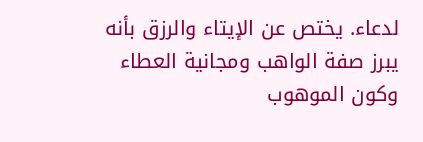لدعاء. يختص عن الإيتاء والرزق بأنه يبرز صفة الواهب ومجانية العطاء وكون الموهوب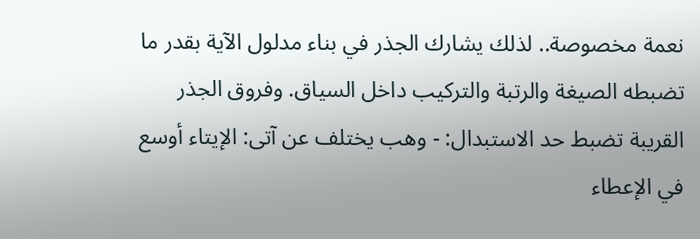نعمة مخصوصة.. لذلك يشارك الجذر في بناء مدلول الآية بقدر ما تضبطه الصيغة والرتبة والتركيب داخل السياق. وفروق الجذر القريبة تضبط حد الاستبدال: - وهب يختلف عن آتى: الإيتاء أوسع في الإعطاء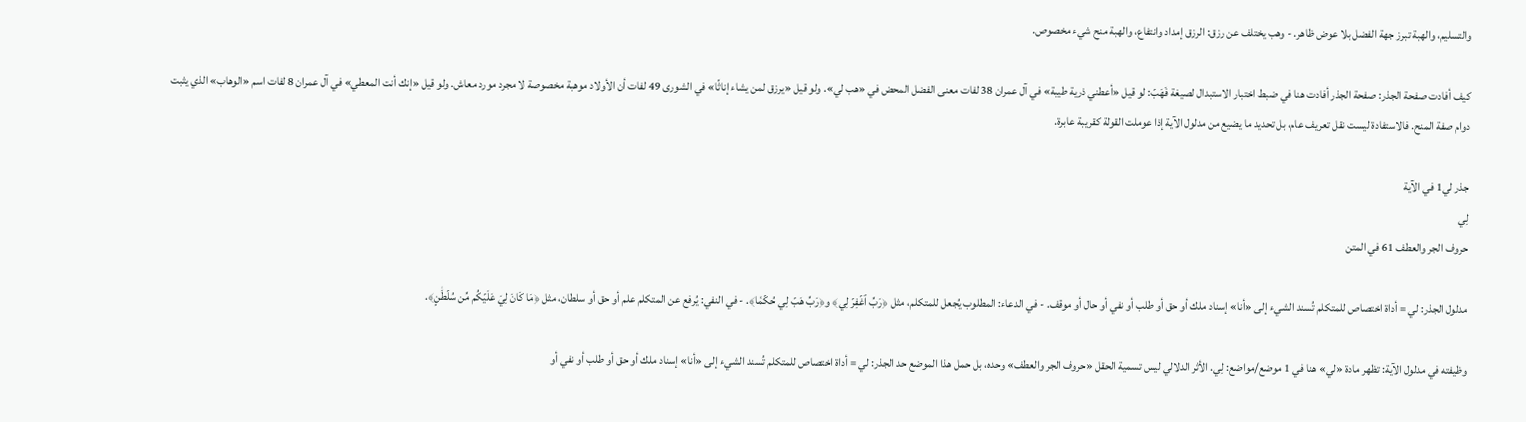والتسليم، والهبة تبرز جهة الفضل بلا عوض ظاهر. - وهب يختلف عن رزق: الرزق إمداد وانتفاع، والهبة منح شيء مخصوص.

كيف أفادت صفحة الجذر: صفحة الجذر أفادت هنا في ضبط اختبار الاستبدال لصيغة فَهَبۡ: لو قيل «أعطني ذرية طيبة» في آل عمران 38 لفات معنى الفضل المحض في «هب لي». ولو قيل «يرزق لمن يشاء إناثًا» في الشورى 49 لفات أن الأولاد موهبة مخصوصة لا مجرد مورد معاش. ولو قيل «إنك أنت المعطي» في آل عمران 8 لفات اسم «الوهاب» الذي يثبت دوام صفة المنح. فالاستفادة ليست نقل تعريف عام، بل تحديد ما يضيع من مدلول الآية إذا عوملت القولة كقريبة عابرة.

جذر لي1 في الآية
لِي
حروف الجر والعطف 61 في المتن

مدلول الجذر: لي = أداة اختصاص للمتكلم تُسند الشيء إلى «أنا» إسناد ملك أو حق أو طلب أو نفي أو حال أو موقف. - في الدعاء: المطلوب يُجعل للمتكلم، مثل ﴿رَبِّ ٱغۡفِرۡ لِي﴾ و﴿رَبِّ هَبۡ لِي حُكۡمٗا﴾. - في النفي: يُرفع عن المتكلم علم أو حق أو سلطان، مثل ﴿مَا كَانَ لِيَ عَلَيۡكُم مِّن سُلۡطَٰنٍ﴾.

وظيفته في مدلول الآية: تظهر مادة «لي» هنا في 1 موضع/مواضع: لِي. الأثر الدلالي ليس تسمية الحقل «حروف الجر والعطف» وحده، بل حمل هذا الموضع حد الجذر: لي = أداة اختصاص للمتكلم تُسند الشيء إلى «أنا» إسناد ملك أو حق أو طلب أو نفي أو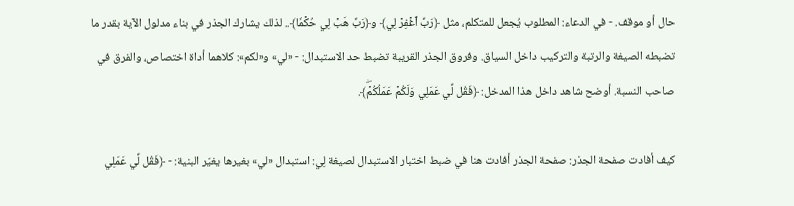حال أو موقف. - في الدعاء: المطلوب يُجعل للمتكلم، مثل ﴿رَبِّ ٱغۡفِرۡ لِي﴾ و﴿رَبِّ هَبۡ لِي حُكۡمٗا﴾.. لذلك يشارك الجذر في بناء مدلول الآية بقدر ما تضبطه الصيغة والرتبة والتركيب داخل السياق. وفروق الجذر القريبة تضبط حد الاستبدال: - «لي» و«لكم»: كلاهما أداة اختصاص، والفرق في صاحب النسبة. أوضح شاهد داخل هذا المدخل: ﴿فَقُل لِّي عَمَلِي وَلَكُمۡ عَمَلُكُمۡۖ﴾.

كيف أفادت صفحة الجذر: صفحة الجذر أفادت هنا في ضبط اختبار الاستبدال لصيغة لِي: استبدال «لي» بغيرها يغيّر البنية: - ﴿فَقُل لِّي عَمَلِي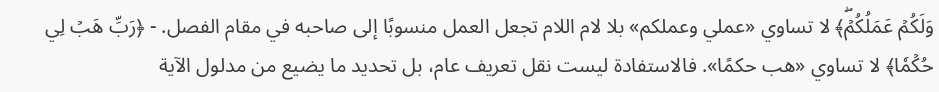وَلَكُمۡ عَمَلُكُمۡۖ﴾ لا تساوي «عملي وعملكم» بلا لام اللام تجعل العمل منسوبًا إلى صاحبه في مقام الفصل. - ﴿رَبِّ هَبۡ لِي حُكۡمٗا﴾ لا تساوي «هب حكمًا». فالاستفادة ليست نقل تعريف عام، بل تحديد ما يضيع من مدلول الآية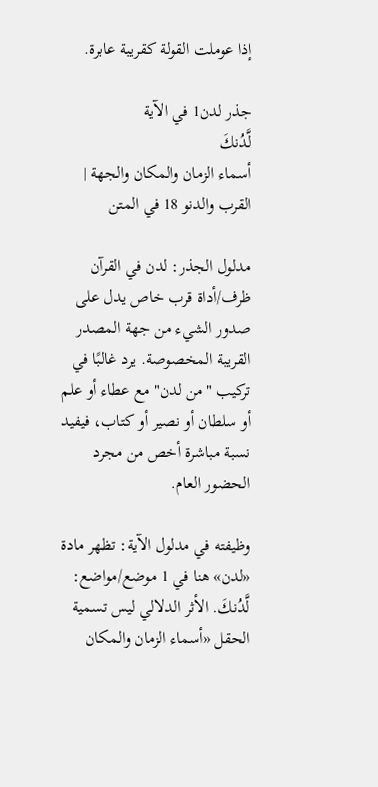إذا عوملت القولة كقريبة عابرة.

جذر لدن1 في الآية
لَّدُنكَ
أسماء الزمان والمكان والجهة | القرب والدنو 18 في المتن

مدلول الجذر: لدن في القرآن ظرف/أداة قرب خاص يدل على صدور الشيء من جهة المصدر القريبة المخصوصة. يرد غالبًا في تركيب "من لدن" مع عطاء أو علم أو سلطان أو نصير أو كتاب، فيفيد نسبة مباشرة أخص من مجرد الحضور العام.

وظيفته في مدلول الآية: تظهر مادة «لدن» هنا في 1 موضع/مواضع: لَّدُنكَ. الأثر الدلالي ليس تسمية الحقل «أسماء الزمان والمكان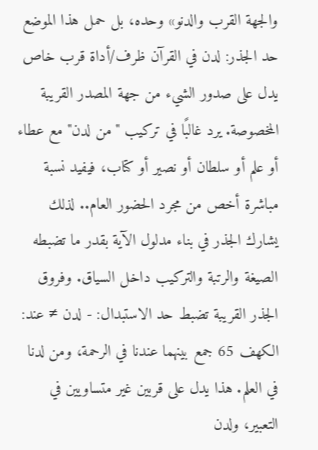والجهة القرب والدنو» وحده، بل حمل هذا الموضع حد الجذر: لدن في القرآن ظرف/أداة قرب خاص يدل على صدور الشيء من جهة المصدر القريبة المخصوصة. يرد غالبًا في تركيب "من لدن" مع عطاء أو علم أو سلطان أو نصير أو كتاب، فيفيد نسبة مباشرة أخص من مجرد الحضور العام.. لذلك يشارك الجذر في بناء مدلول الآية بقدر ما تضبطه الصيغة والرتبة والتركيب داخل السياق. وفروق الجذر القريبة تضبط حد الاستبدال: - لدن ≠ عند: الكهف 65 جمع بينهما عندنا في الرحمة، ومن لدنا في العلم. هذا يدل على قربين غير متساويين في التعبير، ولدن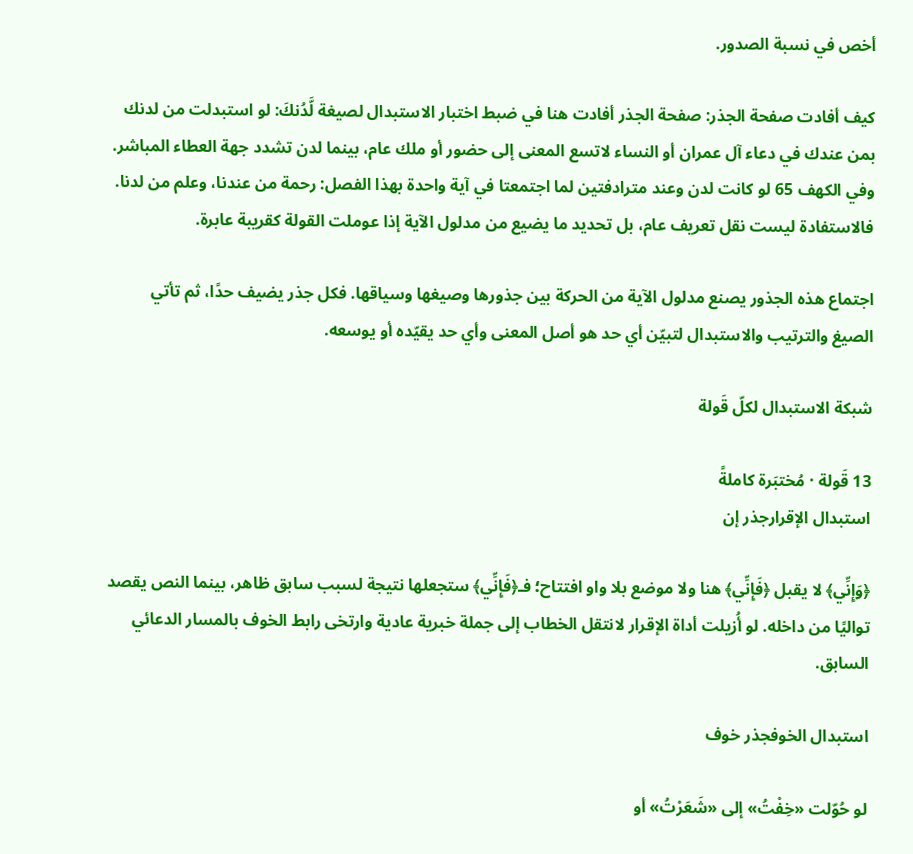أخص في نسبة الصدور.

كيف أفادت صفحة الجذر: صفحة الجذر أفادت هنا في ضبط اختبار الاستبدال لصيغة لَّدُنكَ: لو استبدلت من لدنك بمن عندك في دعاء آل عمران أو النساء لاتسع المعنى إلى حضور أو ملك عام، بينما لدن تشدد جهة العطاء المباشر. وفي الكهف 65 لو كانت لدن وعند مترادفتين لما اجتمعتا في آية واحدة بهذا الفصل: رحمة من عندنا، وعلم من لدنا. فالاستفادة ليست نقل تعريف عام، بل تحديد ما يضيع من مدلول الآية إذا عوملت القولة كقريبة عابرة.

اجتماع هذه الجذور يصنع مدلول الآية من الحركة بين جذورها وصيغها وسياقها. فكل جذر يضيف حدًا، ثم تأتي الصيغ والترتيب والاستبدال لتبيّن أي حد هو أصل المعنى وأي حد يقيّده أو يوسعه.

شبكة الاستبدال لكلّ قَولة

13 قَولة · مُختبَرة كاملةً
استبدال الإقرارجذر إن

﴿وَإِنِّي﴾ لا يقبل ﴿فَإِنِّي﴾ هنا ولا موضع بلا واو افتتاح؛ فـ﴿فَإِنِّي﴾ ستجعلها نتيجة لسبب سابق ظاهر، بينما النص يقصد تواليًا من داخله. لو أُزيلت أداة الإقرار لانتقل الخطاب إلى جملة خبرية عادية وارتخى رابط الخوف بالمسار الدعائي السابق.

استبدال الخوفجذر خوف

لو حُوّلت «خِفْتُ» إلى «شَعَرْتُ» أو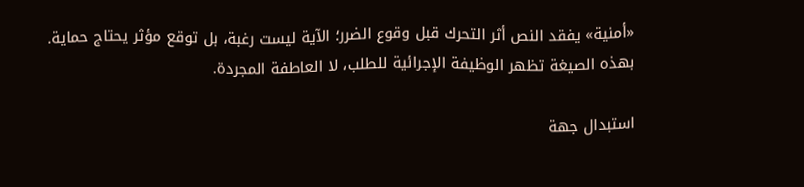«أمنية» يفقد النص أثر التحرك قبل وقوع الضرر؛ الآية ليست رغبة، بل توقع مؤثر يحتاج حماية. بهذه الصيغة تظهر الوظيفة الإجرائية للطلب، لا العاطفة المجردة.

استبدال جهة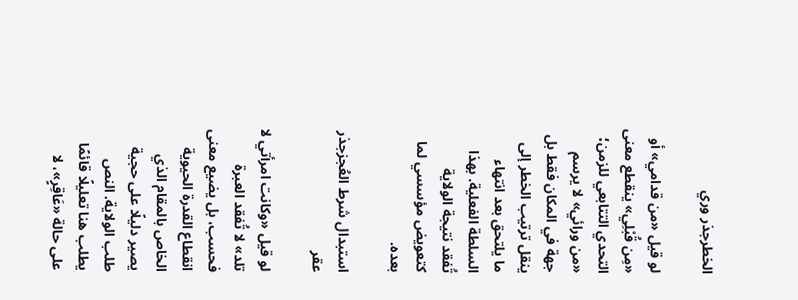الخطرجذر وري

لو قيل «من قدامي» أو «مِن قُبْلِي» ينقطع معنى التحدي التتابعي للزمن؛ «من ورائي» لا يرسم جهة في المكان فقط بل ينقل ترتيب الخطر إلى ما يلتحق بعد انتهاء السلطة الفعلية. بهذا تُفقد نتيجة الولاية كتعويض مؤسسي لما بعده.

استبدال شرط العُجزجذر عقر

لو قيل «وكانت امرأتي لا تلد» لا تُفقد العبرة فحسب، بل يضيع معنى انقطاع القدرة الحيوية الخاص بالمقام الذي يصير دليلًا على حجية طلب الولاية. النص يطلب هنا تعليلًا قائمًا على حالة «عَاقِرٍ»، لا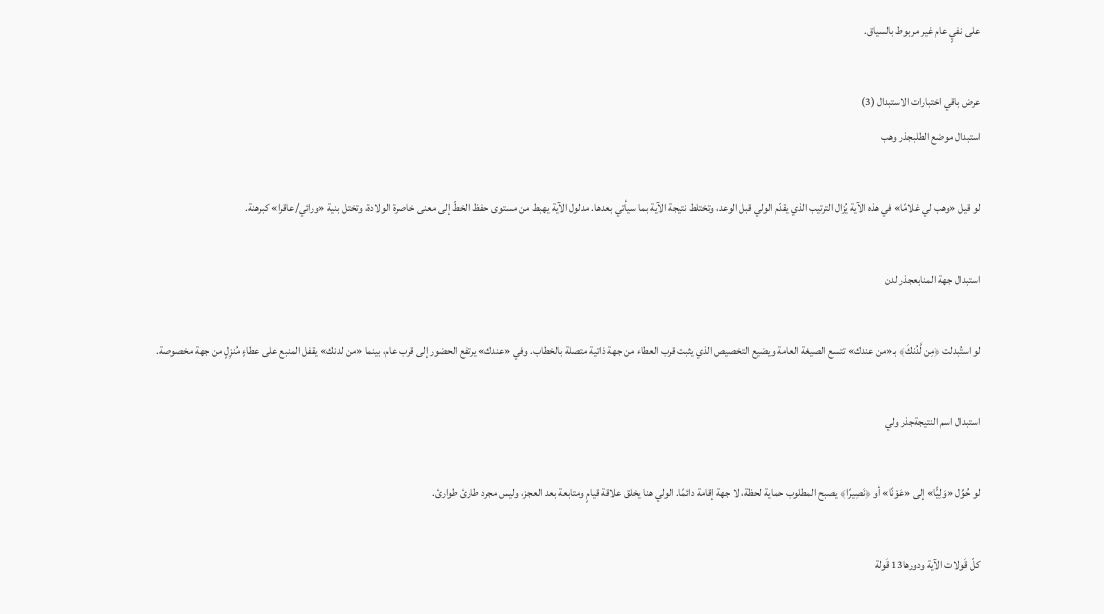على نفيٍ عام غير مربوط بالسياق.

عرض باقي اختبارات الاستبدال (3)
استبدال موضع الطلبجذر وهب

لو قيل «وهب لي غلامًا» في هذه الآية يُزال الترتيب الذي يقدّم الولي قبل الوعد، وتختلط نتيجة الآية بما سيأتي بعدها. مدلول الآية يهبط من مستوى حفظ الخطّ إلى معنى خاصرة الولادة، وتختل بنية «ورائي/عاقرا» كبرهنة.

استبدال جهة المنابعجذر لدن

لو استُبدلت ﴿مِن لَّدُنكَ﴾ بـ«من عندك» تتسع الصيغة العامة ويضيع التخصيص الذي يثبت قرب العطاء من جهة ذاتية متصلة بالخطاب. وفي «عندك» يرتفع الحضور إلى قرب عام، بينما «من لدنك» يقفل المنبع على عطاءٍ مُنزِلٍ من جهة مخصوصة.

استبدال اسم النتيجةجذر ولي

لو حُوِّل «وَلِيًّا» إلى «عَوْنًا» أو ﴿نَصِيرًا﴾ يصبح المطلوب حماية لحظة، لا جهة إقامة دائمًا. الولي هنا يخلق علاقة قيامٍ ومتابعة بعد العجز، وليس مجرد طارئ طوارئ.

كلّ قَولات الآية ودورها13 قَولة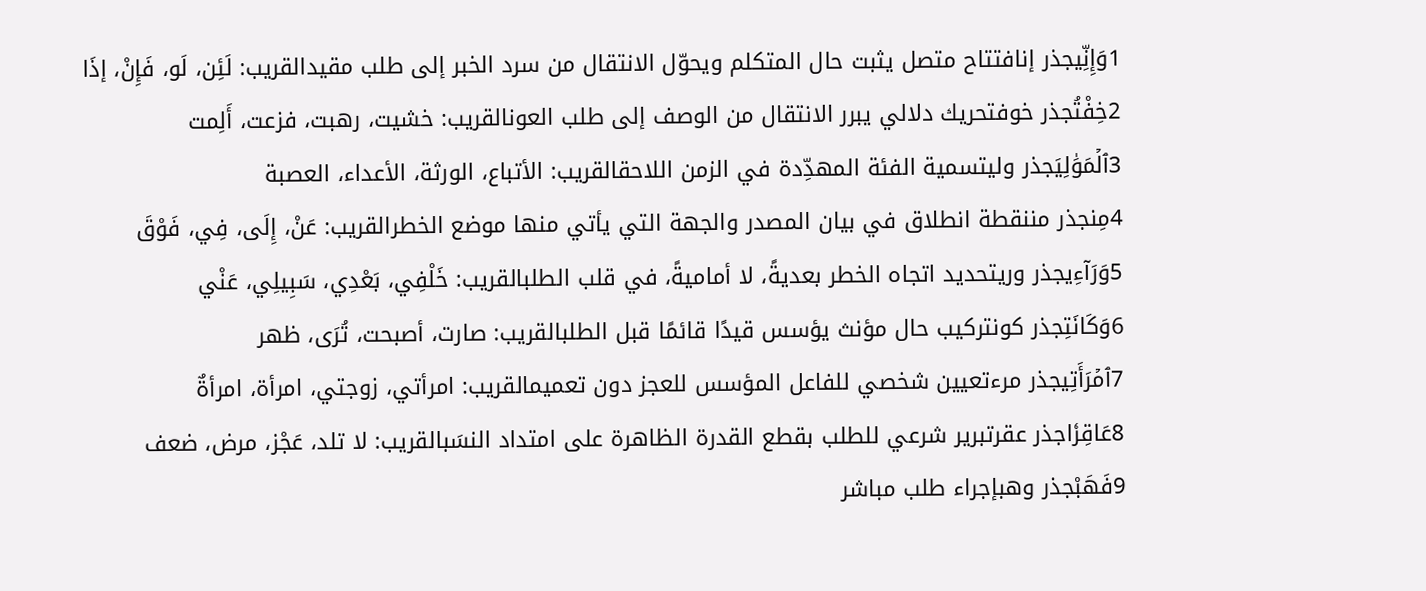1وَإِنِّيجذر إنافتتاح متصل يثبت حال المتكلم ويحوّل الانتقال من سرد الخبر إلى طلب مقيدالقريب: لَئِن، لَو، فَإِنْ، إذَا
2خِفْتُجذر خوفتحريك دلالي يبرر الانتقال من الوصف إلى طلب العونالقريب: خشيت، رهبت، فزعت، أَلِمت
3ٱلۡمَوَٰلِيَجذر وليتسمية الفئة المهدِّدة في الزمن اللاحقالقريب: الأتباع، الورثة، الأعداء، العصبة
4مِنجذر مننقطة انطلاق في بيان المصدر والجهة التي يأتي منها موضع الخطرالقريب: عَنْ، إِلَى، فِي، فَوْقَ
5وَرَآءِيجذر وريتحديد اتجاه الخطر بعديةً، لا أماميةً، في قلب الطلبالقريب: خَلْفِي، بَعْدِي، سَبِيلِي، عَنْي
6وَكَانَتِجذر كونتركيب حال مؤنث يؤسس قيدًا قائمًا قبل الطلبالقريب: صارت، أصبحت، تُرَى، ظهر
7ٱمۡرَأَتِيجذر مرءتعيين شخصي للفاعل المؤسس للعجز دون تعميمالقريب: امرأتي، زوجتي، امرأة، امرأةٌ
8عَاقِرٗاجذر عقرتبرير شرعي للطلب بقطع القدرة الظاهرة على امتداد النسَبالقريب: لا تلد، عَجْز، مرض، ضعف
9فَهَبْجذر وهبإجراء طلب مباشر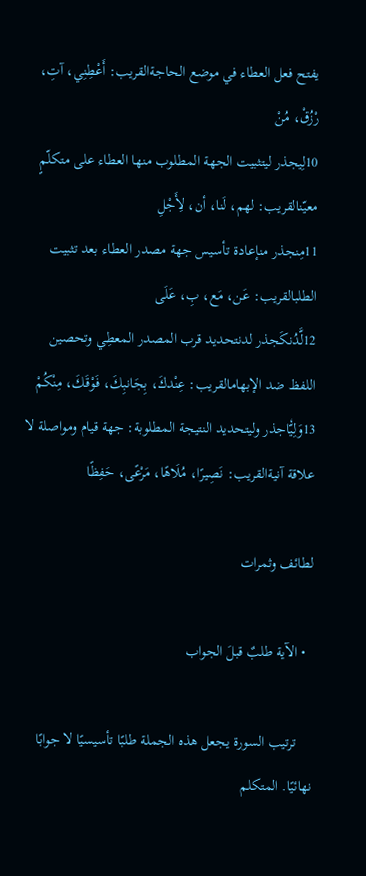يفتح فعل العطاء في موضع الحاجةالقريب: أَعْطِنِي، آتِ، رْزُقْ، مُنْ
10لِيجذر ليتثبيت الجهة المطلوب منها العطاء على متكلّمٍ معيّنالقريب: لهم، لَنا، أن، لِأَجْلِ
11مِنجذر منإعادة تأسيس جهة مصدر العطاء بعد تثبيت الطلبالقريب: عَن، مَع، بِ، عَلَى
12لَّدُنكَجذر لدنتحديد قرب المصدر المعطِي وتحصين اللفظ ضد الإبهامالقريب: عِنْدكَ، بِجَانبِكَ، فَوْقَكَ، مِنْكُمْ
13وَلِيّٗاجذر وليتحديد النتيجة المطلوبة: جهة قيام ومواصلة لا علاقة آنيةالقريب: نَصِيرًا، مُلَاهًا، مَرْعًى، حَفِظًا

لطائف وثمرات

  • الآية طلبٌ قبلَ الجواب

    ترتيب السورة يجعل هذه الجملة طلبًا تأسيسيًا لا جوابًا نهائيًا. المتكلم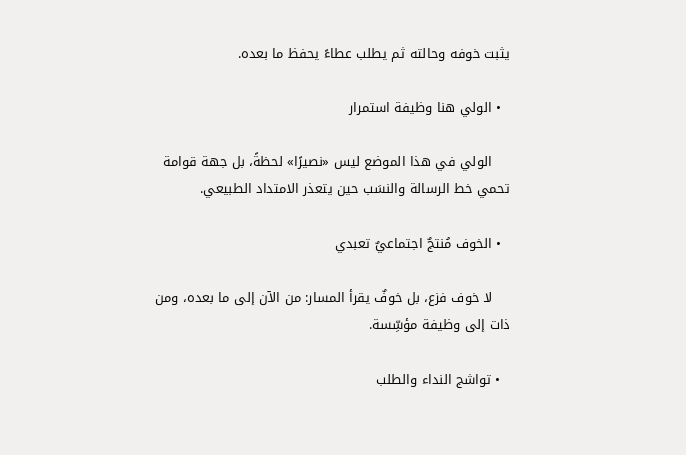يثبت خوفه وحالته ثم يطلب عطاءً يحفظ ما بعده.

  • الولي هنا وظيفة استمرار

    الولي في هذا الموضع ليس «نصيرًا» لحظةً، بل جهة قوامة تحمي خط الرسالة والنسَب حين يتعذر الامتداد الطبيعي.

  • الخوف مُنتجٌ اجتماعيٌ تعبدي

    لا خوف فزع، بل خوفٌ يقرأ المسار: من الآن إلى ما بعده، ومن ذات إلى وظيفة مؤسِّسة.

  • تواشج النداء والطلب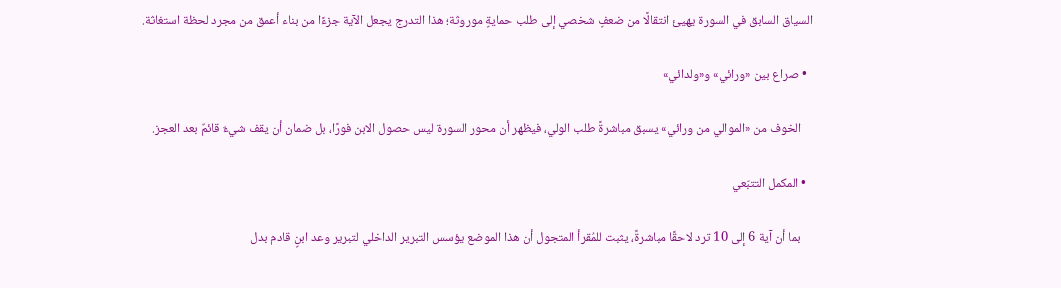السياق السابق في السورة يهيئ انتقالًا من ضعفٍ شخصي إلى طلب حمايةٍ موروثة؛ هذا التدرج يجعل الآية جزءًا من بناء أعمق من مجرد لحظة استغاثة.

  • صراع بين «ورائي» و«ولدائي»

    الخوف من «الموالي من ورائي» يسبق مباشرةً طلب الولي، فيظهر أن محور السورة ليس حصول الابن فورًا، بل ضمان أن يقف شيءٌ قائمٌ بعد العجز.

  • المكمل التتبّعي

    بما أن آية 6 إلى 10 ترد لاحقًا مباشرةً، يثبت للمُقرأ المتجول أن هذا الموضع يؤسس التبرير الداخلي لتبرير وعد ابنٍ قادم بدل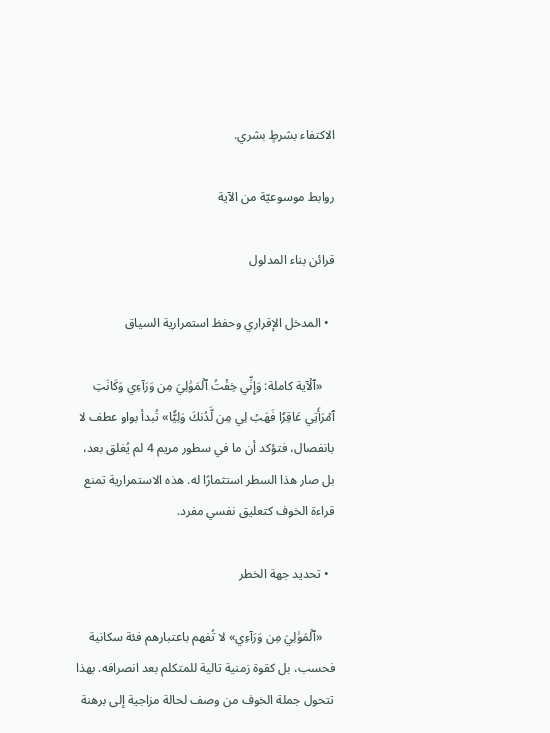الاكتفاء بشرطٍ بشري.

روابط موسوعيّة من الآية

قرائن بناء المدلول

  • المدخل الإقراري وحفظ استمرارية السياق

    «ٱلۡآية كاملة: وَإِنِّي خِفۡتُ ٱلۡمَوَٰلِيَ مِن وَرَآءِي وَكَانَتِ ٱمۡرَأَتِي عَاقِرٗا فَهَبۡ لِي مِن لَّدُنكَ وَلِيّٗا» تُبدأ بواو عطف لا بانفصال، فتؤكد أن ما في سطور مريم 4 لم يُغلق بعد، بل صار هذا السطر استثمارًا له. هذه الاستمرارية تمنع قراءة الخوف كتعليق نفسي مفرد.

  • تحديد جهة الخطر

    «ٱلۡمَوَٰلِيَ مِن وَرَآءِي» لا تُفهم باعتبارهم فئة سكانية فحسب، بل كقوة زمنية تالية للمتكلم بعد انصرافه. بهذا تتحول جملة الخوف من وصف لحالة مزاجية إلى برهنة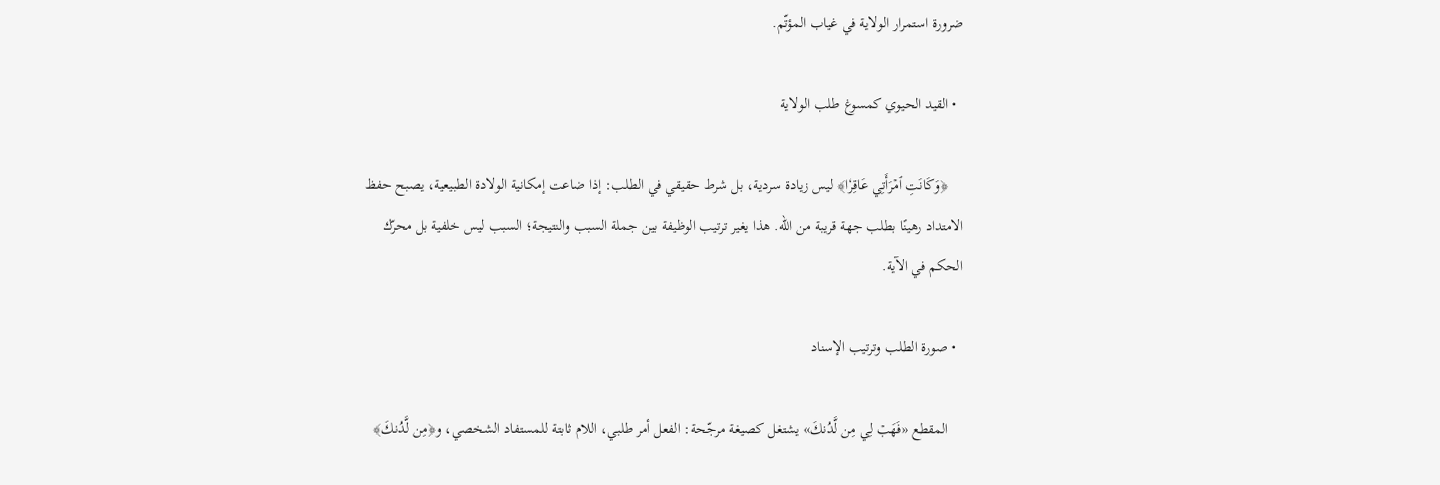ضرورة استمرار الولاية في غياب المؤتّم.

  • القيد الحيوي كمسوغ طلب الولاية

    ﴿وَكَانَتِ ٱمۡرَأَتِي عَاقِرٗا﴾ ليس زيادة سردية، بل شرط حقيقي في الطلب: إذا ضاعت إمكانية الولادة الطبيعية، يصبح حفظ الامتداد رهينًا بطلب جهة قريبة من الله. هذا يغير ترتيب الوظيفة بين جملة السبب والنتيجة؛ السبب ليس خلفية بل محرّك الحكم في الآية.

  • صورة الطلب وترتيب الإسناد

    المقطع «فَهَبۡ لِي مِن لَّدُنكَ» يشتغل كصيغة مرجّحة: الفعل أمر طلبي، اللام ثابتة للمستفاد الشخصي، و﴿مِن لَّدُنكَ﴾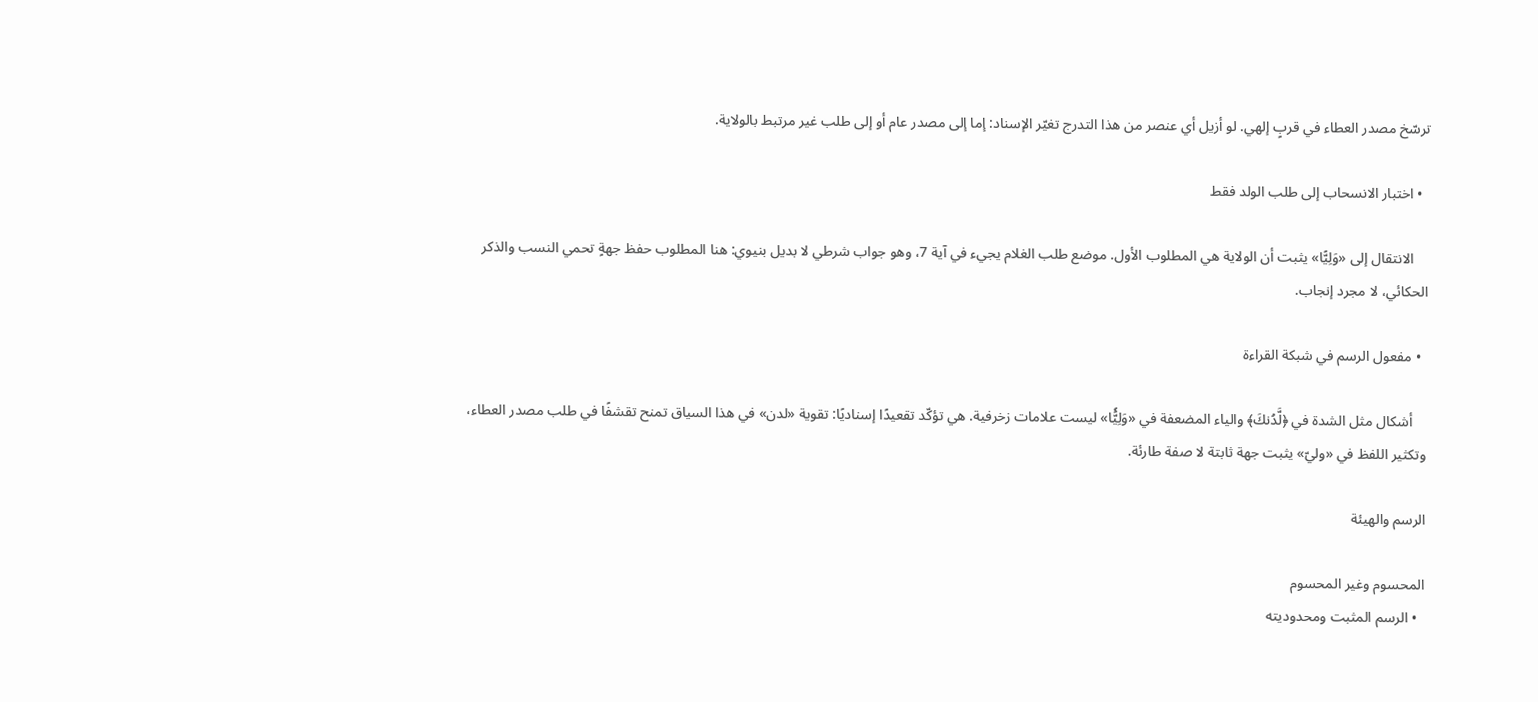ترسّخ مصدر العطاء في قربٍ إلهي. لو أزيل أي عنصر من هذا التدرج تغيّر الإسناد: إما إلى مصدر عام أو إلى طلب غير مرتبط بالولاية.

  • اختبار الانسحاب إلى طلب الولد فقط

    الانتقال إلى «وَلِيًّا» يثبت أن الولاية هي المطلوب الأول. موضع طلب الغلام يجيء في آية 7، وهو جواب شرطي لا بديل بنيوي: هنا المطلوب حفظ جهةٍ تحمي النسب والذكر الحكائي، لا مجرد إنجاب.

  • مفعول الرسم في شبكة القراءة

    أشكال مثل الشدة في ﴿لَّدُنكَ﴾ والياء المضعفة في «وَلِيًّٗا» ليست علامات زخرفية. هي تؤكّد تقعيدًا إسناديًا: تقوية «لدن» في هذا السياق تمنح تقشفًا في طلب مصدر العطاء، وتكثير اللفظ في «وليّ» يثبت جهة ثابتة لا صفة طارئة.

الرسم والهيئة

المحسوم وغير المحسوم
  • الرسم المثبت ومحدوديته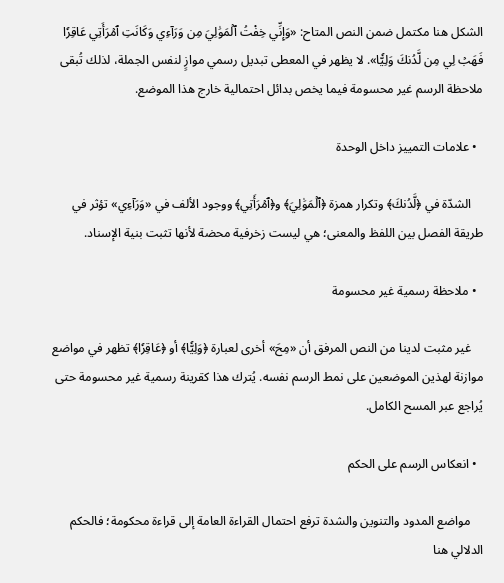الشكل هنا مكتمل ضمن النص المتاح: «وَإِنِّي خِفْتُ ٱلۡمَوَٰلِيَ مِن وَرَآءِي وَكَانَتِ ٱمۡرَأَتِي عَاقِرٗا فَهَبۡ لِي مِن لَّدُنكَ وَلِيّٗا». لا يظهر في المعطى تبديل رسمي موازٍ لنفس الجملة، لذلك تُبقى ملاحظة الرسم غير محسومة فيما يخص بدائل احتمالية خارج هذا الموضع.

  • علامات التمييز داخل الوحدة

    الشدّة في ﴿لَّدُنكَ﴾ وتكرار همزة ﴿ٱلۡمَوَٰلِيَ﴾ و﴿ٱمۡرَأَتِي﴾ ووجود الألف في «وَرَآءِي» تؤثر في طريقة الفصل بين اللفظ والمعنى؛ هي ليست زخرفية محضة لأنها تثبت بنية الإسناد.

  • ملاحظة رسمية غير محسومة

    غير مثبت لدينا من النص المرفق أن «مِحَ» أخرى لعبارة ﴿وَلِيّٗا﴾ أو ﴿عَاقِرٗا﴾ تظهر في مواضع موازنة لهذين الموضعين على نمط الرسم نفسه. يُترك هذا كقرينة رسمية غير محسومة حتى يُراجع عبر المسح الكامل.

  • انعكاس الرسم على الحكم

    مواضع المدود والتنوين والشدة ترفع احتمال القراءة العامة إلى قراءة محكومة؛ فالحكم الدلالي هنا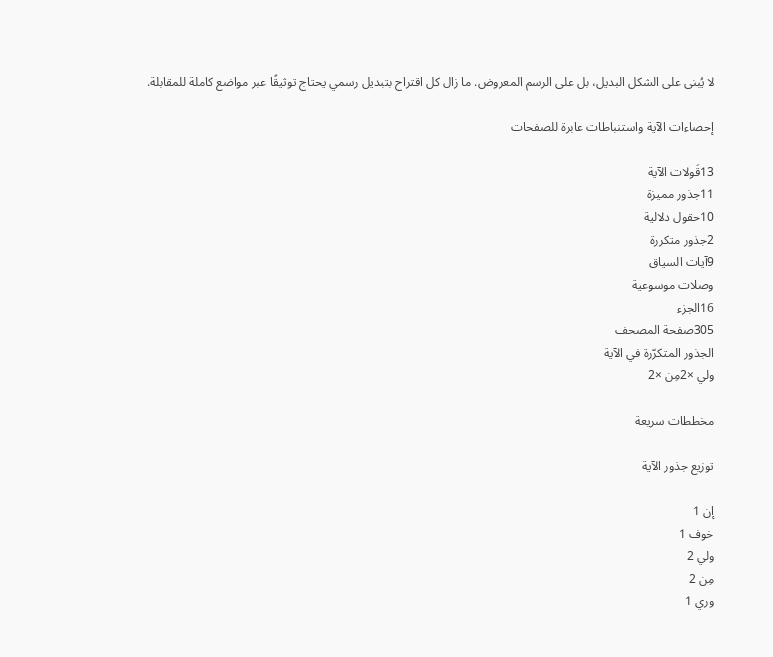لا يُبنى على الشكل البديل، بل على الرسم المعروض. ما زال كل اقتراح بتبديل رسمي يحتاج توثيقًا عبر مواضع كاملة للمقابلة.

إحصاءات الآية واستنباطات عابرة للصفحات

13قَولات الآية
11جذور مميزة
10حقول دلالية
2جذور متكررة
9آيات السياق
وصلات موسوعية
16الجزء
305صفحة المصحف
الجذور المتكرّرة في الآية
ولي ×2مِن ×2

مخططات سريعة

توزيع جذور الآية

إن 1
خوف 1
ولي 2
مِن 2
وري 1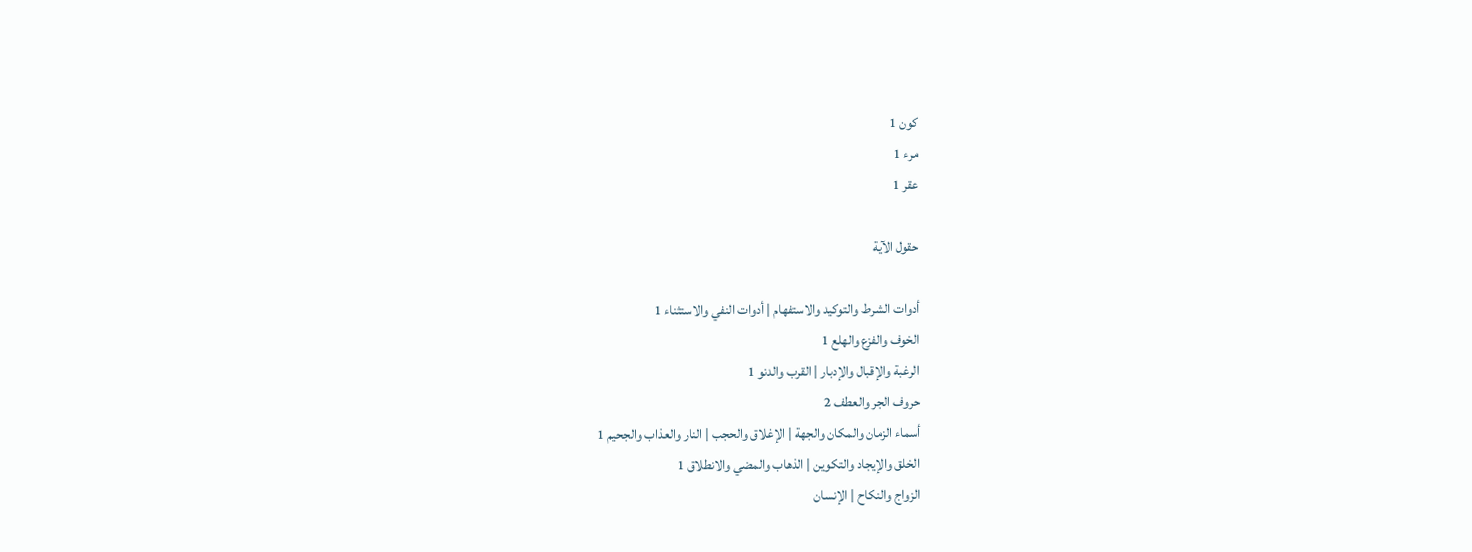كون 1
مرء 1
عقر 1

حقول الآية

أدوات الشرط والتوكيد والاستفهام | أدوات النفي والاستثناء 1
الخوف والفزع والهلع 1
الرغبة والإقبال والإدبار | القرب والدنو 1
حروف الجر والعطف 2
أسماء الزمان والمكان والجهة | الإغلاق والحجب | النار والعذاب والجحيم 1
الخلق والإيجاد والتكوين | الذهاب والمضي والانطلاق 1
الزواج والنكاح | الإنسان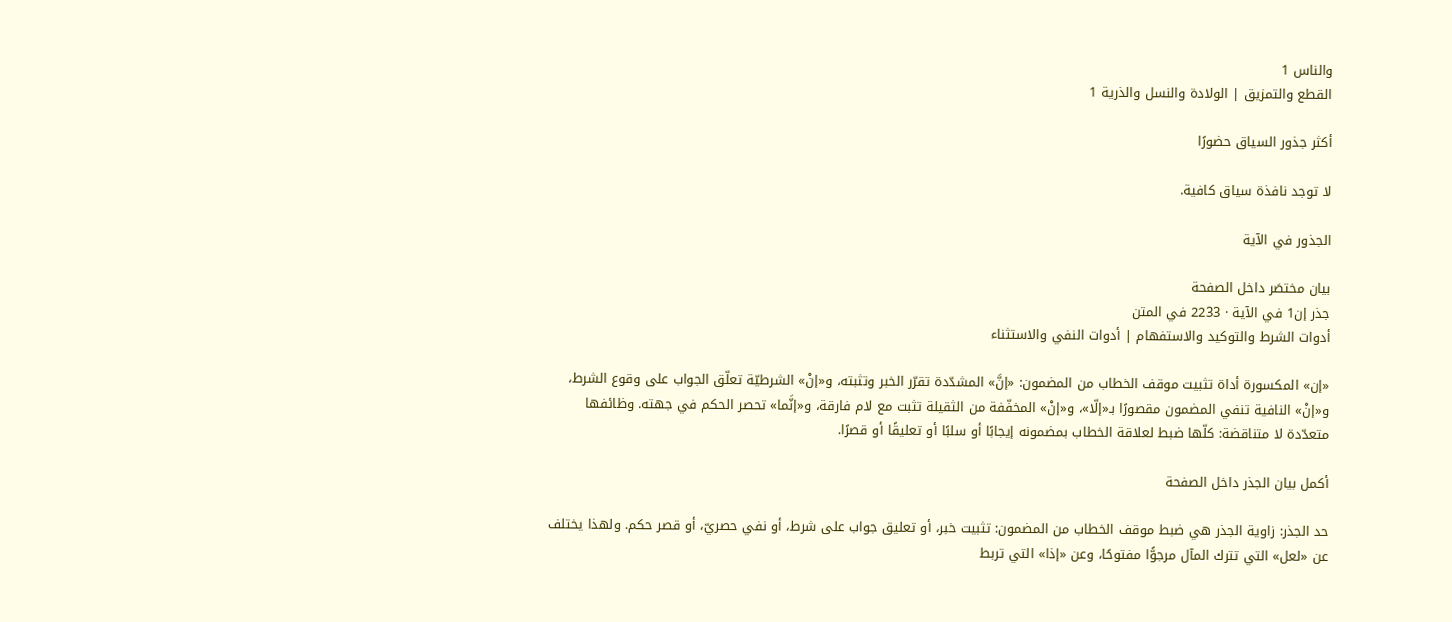والناس 1
القطع والتمزيق | الولادة والنسل والذرية 1

أكثر جذور السياق حضورًا

لا توجد نافذة سياق كافية.

الجذور في الآية

بيان مختصَر داخل الصفحة
جذر إن1 في الآية · 2233 في المتن
أدوات الشرط والتوكيد والاستفهام | أدوات النفي والاستثناء

«إن» المكسورة أداة تثبيت موقف الخطاب من المضمون: «إنَّ» المشدّدة تقرّر الخبر وتثبته، و«إنْ» الشرطيّة تعلّق الجواب على وقوع الشرط، و«إنْ» النافية تنفي المضمون مقصورًا بـ«إلّا»، و«إنْ» المخفّفة من الثقيلة تثبت مع لام فارقة، و«إنَّما» تحصر الحكم في جهته. وظائفها متعدّدة لا متناقضة: كلّها ضبط لعلاقة الخطاب بمضمونه إيجابًا أو سلبًا أو تعليقًا أو قصرًا.

أكمل بيان الجذر داخل الصفحة

حد الجذر: زاوية الجذر هي ضبط موقف الخطاب من المضمون: تثبيت خبر، أو تعليق جواب على شرط، أو نفي حصريّ، أو قصر حكم. ولهذا يختلف عن «لعل» التي تترك المآل مرجوًّا مفتوحًا، وعن «إذا» التي تربط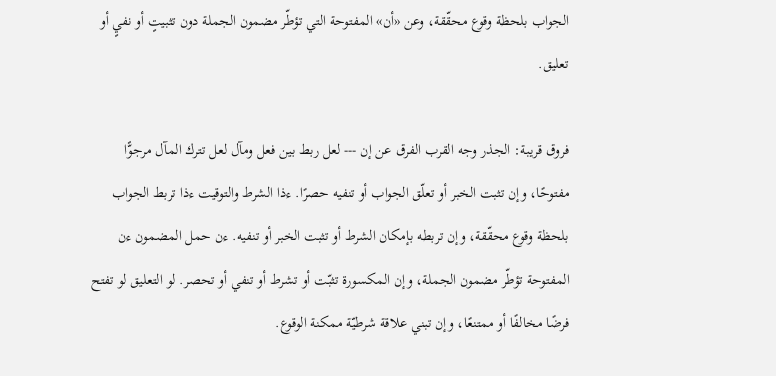الجواب بلحظة وقوع محقّقة، وعن «أن» المفتوحة التي تؤطّر مضمون الجملة دون تثبيتٍ أو نفيٍ أو تعليق.

فروق قريبة: الجذر وجه القرب الفرق عن إن --- لعل ربط بين فعل ومآل لعل تترك المآل مرجوًّا مفتوحًا، وإن تثبت الخبر أو تعلّق الجواب أو تنفيه حصرًا. ءذا الشرط والتوقيت ءذا تربط الجواب بلحظة وقوع محقّقة، وإن تربطه بإمكان الشرط أو تثبت الخبر أو تنفيه. ءن حمل المضمون ءن المفتوحة تؤطّر مضمون الجملة، وإن المكسورة تثبّت أو تشرط أو تنفي أو تحصر. لو التعليق لو تفتح فرضًا مخالفًا أو ممتنعًا، وإن تبني علاقة شرطيّة ممكنة الوقوع.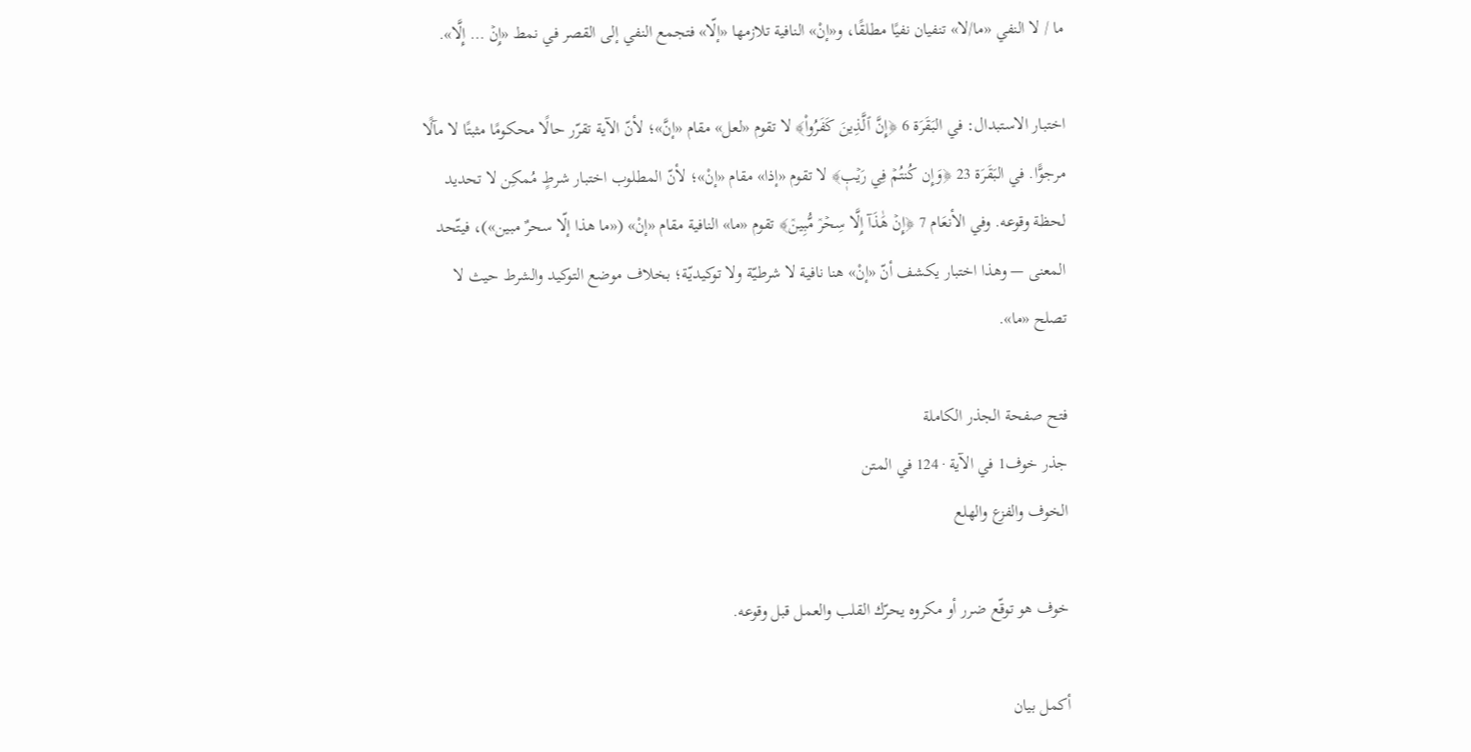ما / لا النفي «ما/لا» تنفيان نفيًا مطلقًا، و«إنْ» النافية تلازمها «إلّا» فتجمع النفي إلى القصر في نمط «إِنۡ … إِلَّا».

اختبار الاستبدال: في البَقَرَة 6 ﴿إِنَّ ٱلَّذِينَ كَفَرُواْ﴾ لا تقوم «لعل» مقام «إنَّ»؛ لأنّ الآية تقرّر حالًا محكومًا مثبتًا لا مآلًا مرجوًّا. في البَقَرَة 23 ﴿وَإِن كُنتُمۡ فِي رَيۡبٖ﴾ لا تقوم «إذا» مقام «إنْ»؛ لأنّ المطلوب اختبار شرطٍ مُمكِن لا تحديد لحظة وقوعه. وفي الأنعَام 7 ﴿إِنۡ هَٰذَآ إِلَّا سِحۡرٞ مُّبِينٞ﴾ تقوم «ما» النافية مقام «إنْ» («ما هذا إلّا سحرٌ مبين»)، فيتّحد المعنى — وهذا اختبار يكشف أنّ «إنْ» هنا نافية لا شرطيّة ولا توكيديّة؛ بخلاف موضع التوكيد والشرط حيث لا تصلح «ما».

فتح صفحة الجذر الكاملة
جذر خوف1 في الآية · 124 في المتن
الخوف والفزع والهلع

خوف هو توقّع ضرر أو مكروه يحرّك القلب والعمل قبل وقوعه.

أكمل بيان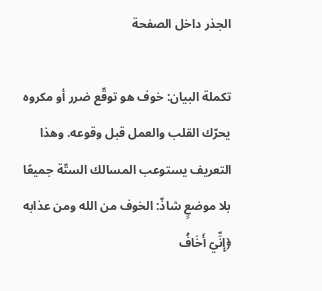الجذر داخل الصفحة

تكملة البيان: خوف هو توقّع ضرر أو مكروه يحرّك القلب والعمل قبل وقوعه. وهذا التعريف يستوعب المسالك الستّة جميعًا بلا موضعٍ شاذّ: الخوف من الله ومن عذابه ﴿إِنِّيٓ أَخَافُ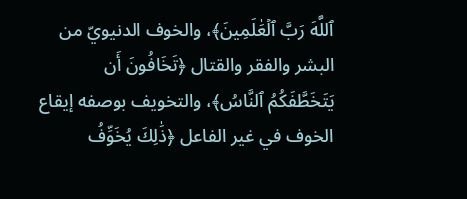ٱللَّهَ رَبَّ ٱلۡعَٰلَمِينَ﴾، والخوف الدنيويّ من البشر والفقر والقتال ﴿تَخَافُونَ أَن يَتَخَطَّفَكُمُ ٱلنَّاسُ﴾، والتخويف بوصفه إيقاع الخوف في غير الفاعل ﴿ذَٰلِكَ يُخَوِّفُ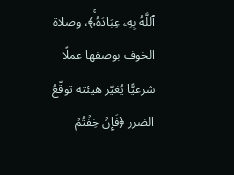ٱللَّهُ بِهِۦ عِبَادَهُۥۚ﴾، وصلاة الخوف بوصفها عملًا شرعيًّا يُغيّر هيئته توقّعُ الضرر ﴿فَإِنۡ خِفۡتُمۡ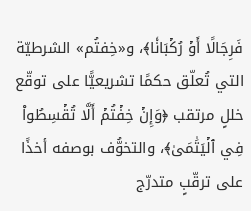فَرِجَالًا أَوۡ رُكۡبَانٗا﴾، و«خِفتُم» الشرطيّة التي تُعلّق حكمًا تشريعيًّا على توقّع خللٍ مرتقب ﴿وَإِنۡ خِفۡتُمۡ أَلَّا تُقۡسِطُواْ فِي ٱلۡيَتَٰمَىٰ﴾، والتخوُّف بوصفه أخذًا على ترقّبٍ متدرّج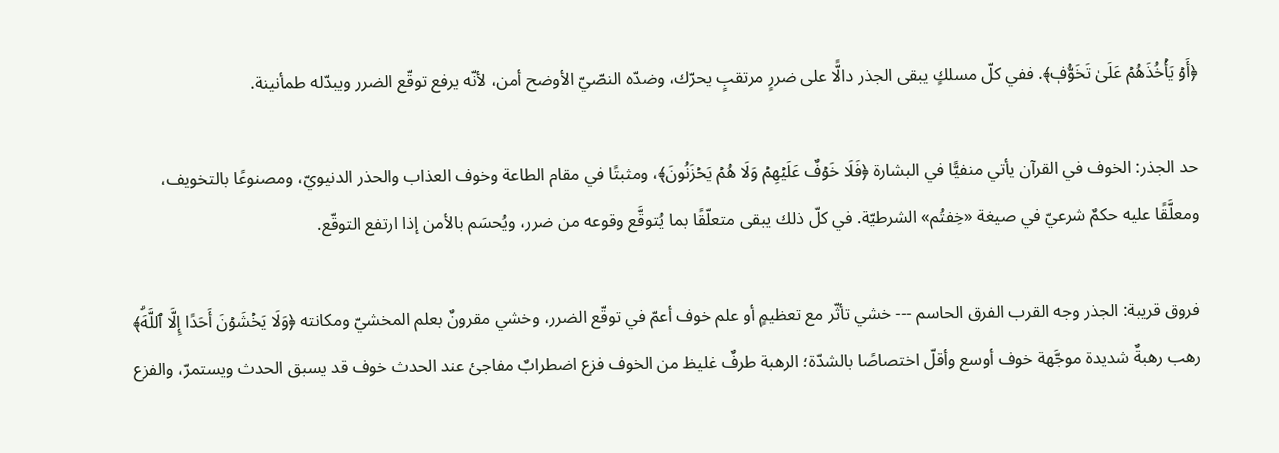﴿أَوۡ يَأۡخُذَهُمۡ عَلَىٰ تَخَوُّفٖ﴾. ففي كلّ مسلكٍ يبقى الجذر دالًّا على ضررٍ مرتقبٍ يحرّك، وضدّه النصّيّ الأوضح أمن، لأنّه يرفع توقّع الضرر ويبدّله طمأنينة.

حد الجذر: الخوف في القرآن يأتي منفيًّا في البشارة ﴿فَلَا خَوۡفٌ عَلَيۡهِمۡ وَلَا هُمۡ يَحۡزَنُونَ﴾، ومثبتًا في مقام الطاعة وخوف العذاب والحذر الدنيويّ، ومصنوعًا بالتخويف، ومعلَّقًا عليه حكمٌ شرعيّ في صيغة «خِفتُم» الشرطيّة. في كلّ ذلك يبقى متعلّقًا بما يُتوقَّع وقوعه من ضرر، ويُحسَم بالأمن إذا ارتفع التوقّع.

فروق قريبة: الجذر وجه القرب الفرق الحاسم --- خشي تأثّر مع تعظيمٍ أو علم خوف أعمّ في توقّع الضرر، وخشي مقرونٌ بعلم المخشيّ ومكانته ﴿وَلَا يَخۡشَوۡنَ أَحَدًا إِلَّا ٱللَّهَۗ﴾ رهب رهبةٌ شديدة موجَّهة خوف أوسع وأقلّ اختصاصًا بالشدّة؛ الرهبة طرفٌ غليظ من الخوف فزع اضطرابٌ مفاجئ عند الحدث خوف قد يسبق الحدث ويستمرّ، والفزع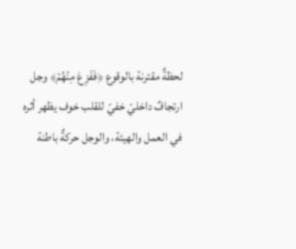لحظةٌ مقترنة بالوقوع ﴿فَفَزِعَ مِنۡهُمۡ﴾ وجل ارتجافٌ داخليّ خفيّ للقلب خوف يظهر أثره في العمل والهيئة، والوجل حركةٌ باطنة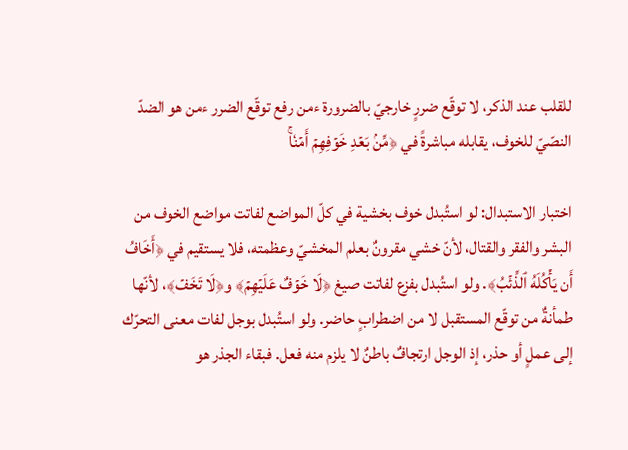للقلب عند الذكر، لا توقّع ضررٍ خارجيّ بالضرورة ءمن رفع توقّع الضرر ءمن هو الضدّ النصّيّ للخوف، يقابله مباشرةً في ﴿مِّنۢ بَعۡدِ خَوۡفِهِمۡ أَمۡنٗاۚ

اختبار الاستبدال: لو استُبدل خوف بخشية في كلّ المواضع لفاتت مواضع الخوف من البشر والفقر والقتال، لأنّ خشي مقرونٌ بعلم المخشيّ وعظمته، فلا يستقيم في ﴿أَخَافُ أَن يَأۡكُلَهُ ٱلذِّئۡبُ﴾. ولو استُبدل بفزع لفاتت صيغ ﴿لَا خَوۡفٌ عَلَيۡهِمۡ﴾ و﴿لَا تَخَفۡ﴾، لأنّها طمأنةٌ من توقّع المستقبل لا من اضطرابٍ حاضر. ولو استُبدل بوجل لفات معنى التحرّك إلى عملٍ أو حذر، إذ الوجل ارتجافٌ باطنٌ لا يلزم منه فعل. فبقاء الجذر هو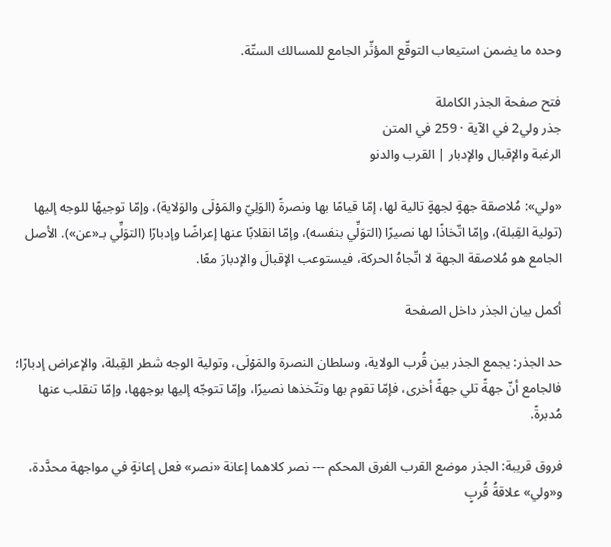وحده ما يضمن استيعاب التوقّع المؤثّر الجامع للمسالك الستّة.

فتح صفحة الجذر الكاملة
جذر ولي2 في الآية · 259 في المتن
الرغبة والإقبال والإدبار | القرب والدنو

«ولي»: مُلاصقة جهةٍ لجهةٍ تالية لها، إمّا قيامًا بها ونصرةً (الوَلِيّ والمَوۡلَى والوَلاية)، وإمّا توجيهًا للوجه إليها (تولية القِبلة)، وإمّا اتّخاذًا لها نصيرًا (التوَلِّي بنفسه)، وإمّا انقلابًا عنها إعراضًا وإدبارًا (التوَلِّي بـ«عن»). الأصل الجامع هو مُلاصقة الجهة لا اتّجاهُ الحركة، فيستوعب الإقبالَ والإدبارَ معًا.

أكمل بيان الجذر داخل الصفحة

حد الجذر: يجمع الجذر بين قُرب الولاية، وسلطان النصرة والمَوۡلَى، وتولية الوجه شطر القِبلة، والإعراض إدبارًا؛ فالجامع أنّ جهةً تلي جهةً أخرى، فإمّا تقوم بها وتتّخذها نصيرًا، وإمّا تتوجّه إليها بوجهها، وإمّا تنقلب عنها مُدبرةً.

فروق قريبة: الجذر موضع القرب الفرق المحكم --- نصر كلاهما إعانة «نصر» فعل إعانةٍ في مواجهة محدَّدة، و«ولي» علاقةُ قُربٍ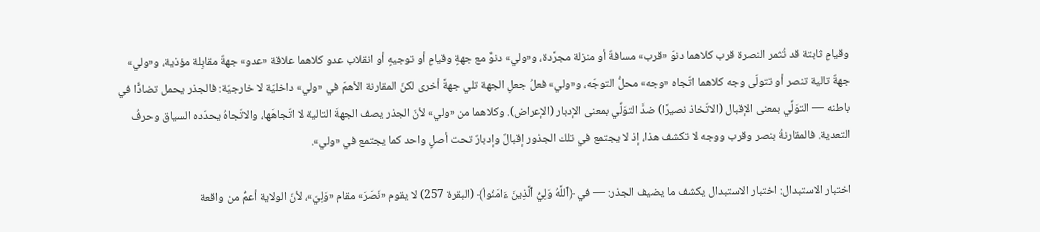وقيامٍ ثابتة قد تُثمر النصرة قرب كلاهما دنوّ «قرب» مسافةٌ أو منزلة مجرَّدة، و«ولي» دنوٌّ مع جهةٍ وقيامٍ أو توجيهٍ أو انقلاب عدو كلاهما علاقة «عدو» جهةٌ مقابِلة مؤذية، و«ولي» جهةٌ تالية تنصر أو تتولّى وجه كلاهما اتّجاه «وجه» محلُّ التوجّه، و«ولي» فعلُ جعلِ الجهة تلي جهةً أخرى لكنّ المقارنة الأهمّ في «ولي» داخليّة لا خارجيّة: فالجذر يحمل تضادًّا في باطنه — التوَلِّي بمعنى الإقبال (الاتّخاذ نصيرًا) ضدَّ التوَلِّي بمعنى الإدبار (الإعراض). وكلاهما من «ولي» لأنّ الجذر يصف الجهةَ التالية لا اتّجاهَها، والاتّجاهُ يحدّده السياق وحرفُ التعدية. فالمقارنةُ بنصر وقرب ووجه لا تكشف هذا، إذ لا يجتمع في تلك الجذور إقبالٌ وإدبارٌ تحت أصلٍ واحد كما يجتمع في «ولي».

اختبار الاستبدال: اختبار الاستبدال يكشف ما يضيف الجذر: — في ﴿ٱللَّهُ وَلِيُّ ٱلَّذِينَ ءَامَنُواْ﴾ (البقرة 257) لا يقوم «نَصَرَ» مقام «وَلِيّ»، لأنّ الولاية أعمُّ من واقعة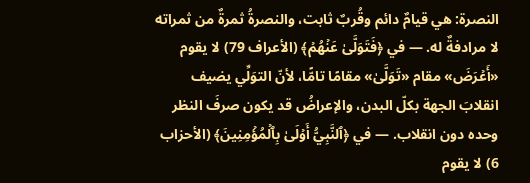النصرة: هي قيامٌ دائم وقُربٌ ثابت، والنصرةُ ثمرةٌ من ثمراته لا مرادفةٌ له. — في ﴿فَتَوَلَّىٰ عَنۡهُمۡ﴾ (الأعراف 79) لا يقوم «أَعۡرَضَ» مقام «تَوَلَّىٰ» مقامًا تامًّا، لأنّ التوَلِّي يضيف انقلابَ الجهة بكلّ البدن، والإعراضُ قد يكون صرفَ النظر وحده دون انقلاب. — في ﴿ٱلنَّبِيُّ أَوۡلَىٰ بِٱلۡمُؤۡمِنِينَ﴾ (الأحزاب 6) لا يقوم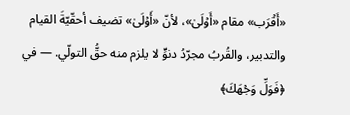«أَقۡرَب» مقام «أَوۡلَىٰ»، لأنّ «أَوۡلَىٰ» تضيف أحقّيّةَ القيام والتدبير، والقُربُ مجرّدُ دنوٍّ لا يلزم منه حقُّ التولّي. — في ﴿فَوَلِّ وَجۡهَكَ﴾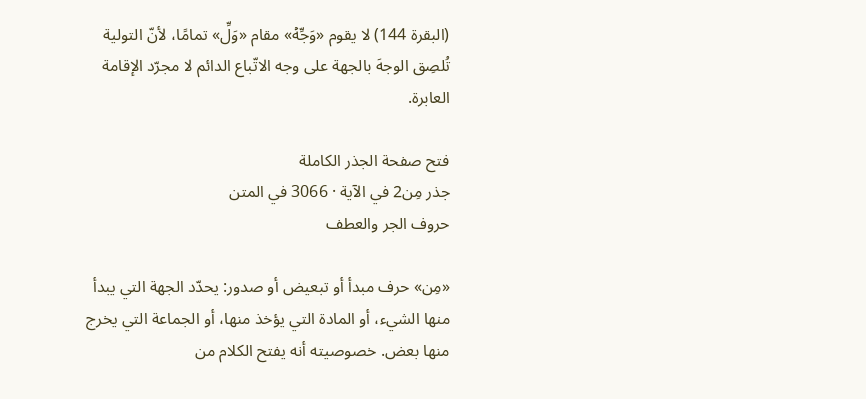(البقرة 144) لا يقوم «وَجِّهۡ» مقام «وَلِّ» تمامًا، لأنّ التولية تُلصِق الوجهَ بالجهة على وجه الاتّباع الدائم لا مجرّد الإقامة العابرة.

فتح صفحة الجذر الكاملة
جذر مِن2 في الآية · 3066 في المتن
حروف الجر والعطف

«مِن» حرف مبدأ أو تبعيض أو صدور: يحدّد الجهة التي يبدأ منها الشيء، أو المادة التي يؤخذ منها، أو الجماعة التي يخرج منها بعض. خصوصيته أنه يفتح الكلام من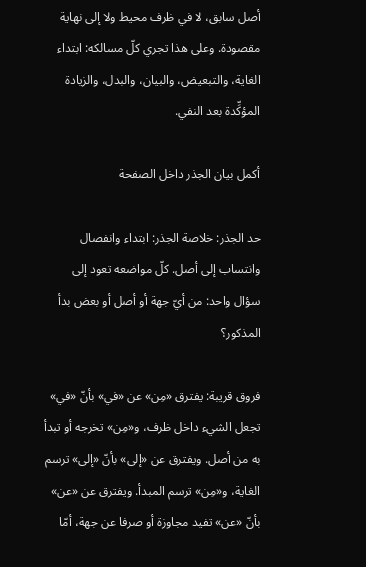أصل سابق، لا في ظرف محيط ولا إلى نهاية مقصودة. وعلى هذا تجري كلّ مسالكه: ابتداء الغاية، والتبعيض، والبيان، والبدل، والزيادة المؤكِّدة بعد النفي.

أكمل بيان الجذر داخل الصفحة

حد الجذر: خلاصة الجذر: ابتداء وانفصال وانتساب إلى أصل. كلّ مواضعه تعود إلى سؤال واحد: من أيّ جهة أو أصل أو بعض بدأ المذكور؟

فروق قريبة: يفترق «مِن» عن «في» بأنّ «في» تجعل الشيء داخل ظرف، و«مِن» تخرجه أو تبدأ به من أصل. ويفترق عن «إلى» بأنّ «إلى» ترسم الغاية، و«مِن» ترسم المبدأ. ويفترق عن «عن» بأنّ «عن» تفيد مجاوزة أو صرفا عن جهة، أمّا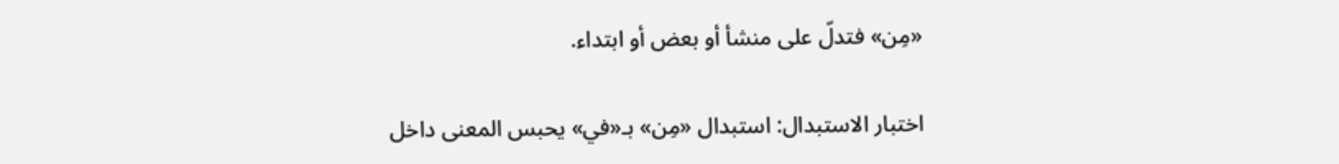«مِن» فتدلّ على منشأ أو بعض أو ابتداء.

اختبار الاستبدال: استبدال «مِن» بـ«في» يحبس المعنى داخل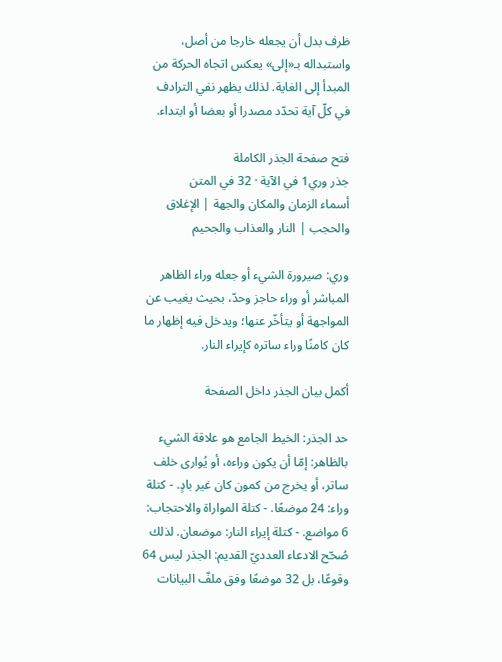ظرف بدل أن يجعله خارجا من أصل، واستبداله بـ«إلى» يعكس اتجاه الحركة من المبدأ إلى الغاية. لذلك يظهر نفي الترادف في كلّ آية تحدّد مصدرا أو بعضا أو ابتداء.

فتح صفحة الجذر الكاملة
جذر وري1 في الآية · 32 في المتن
أسماء الزمان والمكان والجهة | الإغلاق والحجب | النار والعذاب والجحيم

وري: صيرورة الشيء أو جعله وراء الظاهر المباشر أو وراء حاجز وحدّ، بحيث يغيب عن المواجهة أو يتأخّر عنها؛ ويدخل فيه إظهار ما كان كامنًا وراء ساتره كإيراء النار.

أكمل بيان الجذر داخل الصفحة

حد الجذر: الخيط الجامع هو علاقة الشيء بالظاهر: إمّا أن يكون وراءه، أو يُوارى خلف ساتر، أو يخرج من كمون كان غير بادٍ. - كتلة وراء: 24 موضعًا. - كتلة المواراة والاحتجاب: 6 مواضع. - كتلة إيراء النار: موضعان. لذلك صُحّح الادعاء العدديّ القديم: الجذر ليس 64 وقوعًا، بل 32 موضعًا وفق ملفّ البيانات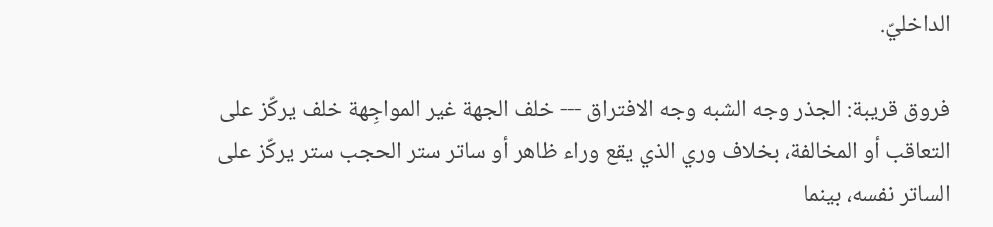الداخليّ.

فروق قريبة: الجذر وجه الشبه وجه الافتراق --- خلف الجهة غير المواجِهة خلف يركّز على التعاقب أو المخالفة، بخلاف وري الذي يقع وراء ظاهر أو ساتر ستر الحجب ستر يركّز على الساتر نفسه، بينما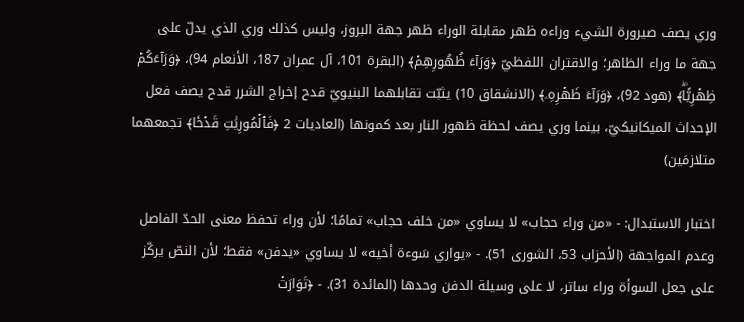وري يصف صيرورة الشيء وراءه ظهر مقابلة الوراء ظهر جهة البروز، وليس كذلك وري الذي يدلّ على جهة ما وراء الظاهر؛ والاقتران اللفظيّ ﴿وَرَآءَ ظُهُورِهِمۡ﴾ (البقرة 101، آل عمران 187، الأنعام 94)، ﴿وَرَآءَكُمۡ ظِهۡرِيًّاۖ﴾ (هود 92)، ﴿وَرَآءَ ظَهۡرِهِۦ﴾ (الانشقاق 10) يثبّت تقابلهما البنيويّ قدح إخراج الشرر قدح يصف فعل الإحداث الميكانيكيّ، بينما وري يصف لحظة ظهور النار بعد كمونها (العاديات 2 ﴿فَٱلۡمُورِيَٰتِ قَدۡحٗا﴾ تجمعهما متلازمَين)

اختبار الاستبدال: - «من وراء حجاب» لا يساوي «من خلف حجاب» تمامًا؛ لأن وراء تحفظ معنى الحدّ الفاصل وعدم المواجهة (الأحزاب 53، الشورى 51). - «يواري سَوءة أخيه» لا يساوي «يدفن» فقط؛ لأن النصّ يركّز على جعل السوأة وراء ساتر، لا على وسيلة الدفن وحدها (المائدة 31). - ﴿تَوَارَتۡ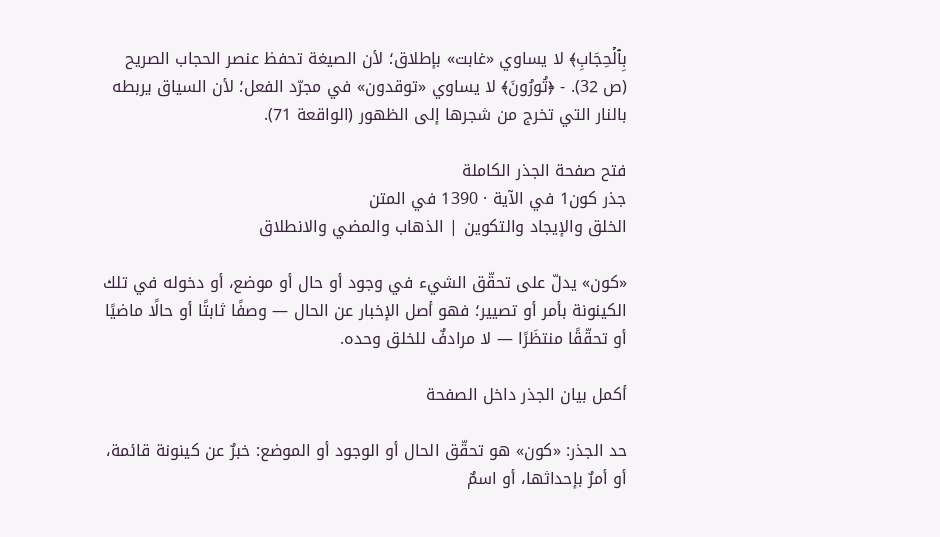بِٱلۡحِجَابِ﴾ لا يساوي «غابت» بإطلاق؛ لأن الصيغة تحفظ عنصر الحجاب الصريح (ص 32). - ﴿تُورُونَ﴾ لا يساوي «توقدون» في مجرّد الفعل؛ لأن السياق يربطه بالنار التي تخرج من شجرها إلى الظهور (الواقعة 71).

فتح صفحة الجذر الكاملة
جذر كون1 في الآية · 1390 في المتن
الخلق والإيجاد والتكوين | الذهاب والمضي والانطلاق

«كون» يدلّ على تحقّق الشيء في وجود أو حال أو موضع، أو دخوله في تلك الكينونة بأمر أو تصيير؛ فهو أصل الإخبار عن الحال — وصفًا ثابتًا أو حالًا ماضيًا أو تحقّقًا منتظَرًا — لا مرادفٌ للخلق وحده.

أكمل بيان الجذر داخل الصفحة

حد الجذر: «كون» هو تحقّق الحال أو الوجود أو الموضع: خبرٌ عن كينونة قائمة، أو أمرٌ بإحداثها، أو اسمٌ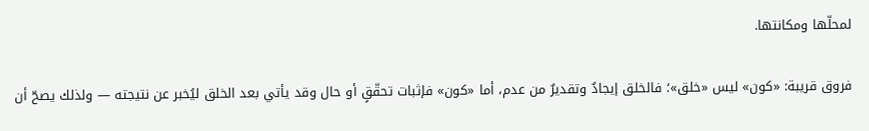لمحلّها ومكانتها.

فروق قريبة: «كون» ليس «خلق»؛ فالخلق إيجادٌ وتقديرٌ من عدم، أما «كون» فإثبات تحقّقٍ أو حال وقد يأتي بعد الخلق ليُخبر عن نتيجته — ولذلك يصحّ أن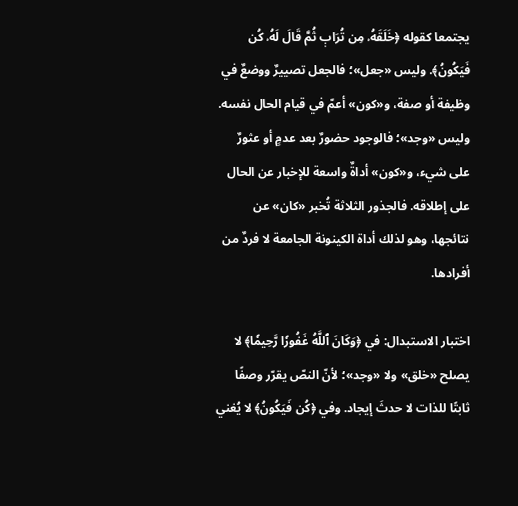يجتمعا كقوله ﴿خَلَقَهُۥ مِن تُرَابٖ ثُمَّ قَالَ لَهُۥ كُن فَيَكُونُ﴾. وليس «جعل»؛ فالجعل تصييرٌ ووضعٌ في وظيفة أو صفة، و«كون» أعمّ في قيام الحال نفسه. وليس «وجد»؛ فالوجود حضورٌ بعد عدمٍ أو عثورٌ على شيء، و«كون» أداةٌ واسعة للإخبار عن الحال على إطلاقه. فالجذور الثلاثة تُخبر «كان» عن نتائجها، وهو لذلك أداة الكينونة الجامعة لا فردٌ من أفرادها.

اختبار الاستبدال: في ﴿وَكَانَ ٱللَّهُ غَفُورٗا رَّحِيمٗا﴾ لا يصلح «خلق» ولا «وجد»؛ لأنّ النصّ يقرّر وصفًا ثابتًا للذات لا حدثَ إيجاد. وفي ﴿كُن فَيَكُونُ﴾ لا يُغني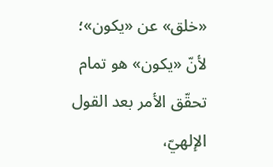«خلق» عن «يكون»؛ لأنّ «يكون» هو تمام تحقّق الأمر بعد القول الإلهيّ،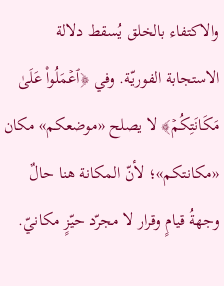والاكتفاء بالخلق يُسقط دلالة الاستجابة الفوريّة. وفي ﴿ٱعۡمَلُواْ عَلَىٰ مَكَانَتِكُمۡ﴾ لا يصلح «موضعكم» مكان «مكانتكم»؛ لأنّ المكانة هنا حالٌ وجهةُ قيامٍ وقرار لا مجرّد حيّزٍ مكانيّ.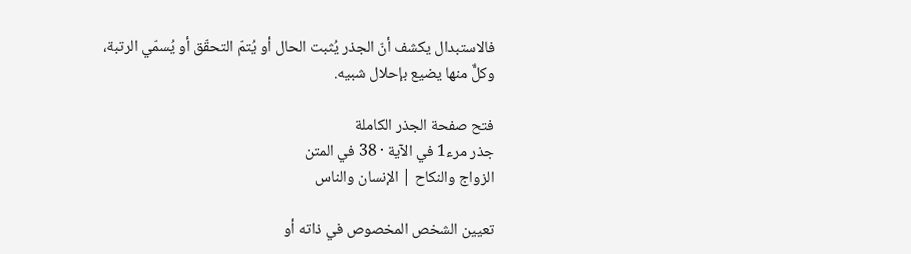فالاستبدال يكشف أنّ الجذر يُثبت الحال أو يُتمّ التحقّق أو يُسمّي الرتبة، وكلٌّ منها يضيع بإحلال شبيه.

فتح صفحة الجذر الكاملة
جذر مرء1 في الآية · 38 في المتن
الزواج والنكاح | الإنسان والناس

تعيين الشخص المخصوص في ذاته أو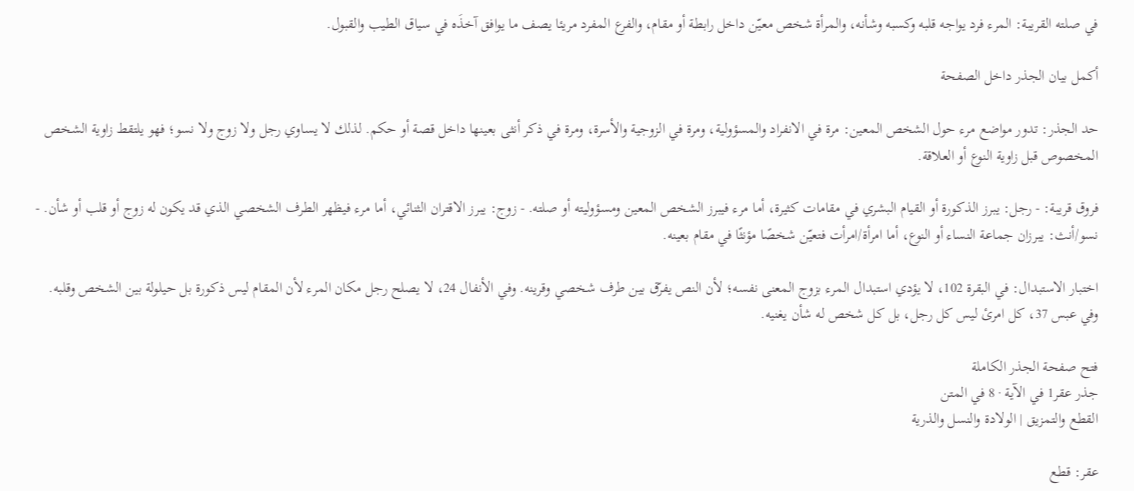في صلته القريبة: المرء فرد يواجه قلبه وكسبه وشأنه، والمرأة شخص معيّن داخل رابطة أو مقام، والفرع المفرد مريئا يصف ما يوافق آخذَه في سياق الطيب والقبول.

أكمل بيان الجذر داخل الصفحة

حد الجذر: تدور مواضع مرء حول الشخص المعين: مرة في الانفراد والمسؤولية، ومرة في الزوجية والأسرة، ومرة في ذكر أنثى بعينها داخل قصة أو حكم. لذلك لا يساوي رجل ولا زوج ولا نسو؛ فهو يلتقط زاوية الشخص المخصوص قبل زاوية النوع أو العلاقة.

فروق قريبة: - رجل: يبرز الذكورة أو القيام البشري في مقامات كثيرة، أما مرء فيبرز الشخص المعين ومسؤوليته أو صلته. - زوج: يبرز الاقتران الثنائي، أما مرء فيظهر الطرف الشخصي الذي قد يكون له زوج أو قلب أو شأن. - نسو/أنث: يبرزان جماعة النساء أو النوع، أما امرأة/امرأت فتعيّن شخصًا مؤنثًا في مقام بعينه.

اختبار الاستبدال: في البقرة 102، لا يؤدي استبدال المرء بزوج المعنى نفسه؛ لأن النص يفرّق بين طرف شخصي وقرينه. وفي الأنفال 24، لا يصلح رجل مكان المرء لأن المقام ليس ذكورة بل حيلولة بين الشخص وقلبه. وفي عبس 37، كل امرئ ليس كل رجل، بل كل شخص له شأن يغنيه.

فتح صفحة الجذر الكاملة
جذر عقر1 في الآية · 8 في المتن
القطع والتمزيق | الولادة والنسل والذرية

عقر: قطع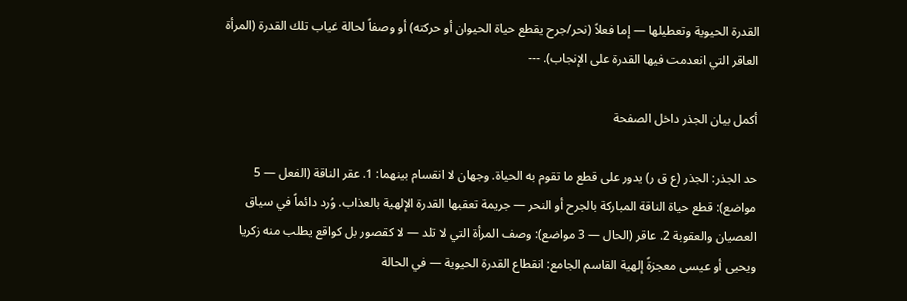القدرة الحيوية وتعطيلها — إما فعلاً (نحر/جرح يقطع حياة الحيوان أو حركته) أو وصفاً لحالة غياب تلك القدرة (المرأة العاقر التي انعدمت فيها القدرة على الإنجاب). ---

أكمل بيان الجذر داخل الصفحة

حد الجذر: الجذر (ع ق ر) يدور على قطع ما تقوم به الحياة. وجهان لا انقسام بينهما: 1. عقر الناقة (الفعل — 5 مواضع): قطع حياة الناقة المباركة بالجرح أو النحر — جريمة تعقبها القدرة الإلهية بالعذاب. وُرد دائماً في سياق العصيان والعقوبة 2. عاقر (الحال — 3 مواضع): وصف المرأة التي لا تلد — لا كقصور بل كواقع يطلب منه زكريا ويحيى أو عيسى معجزةً إلهية القاسم الجامع: انقطاع القدرة الحيوية — في الحالة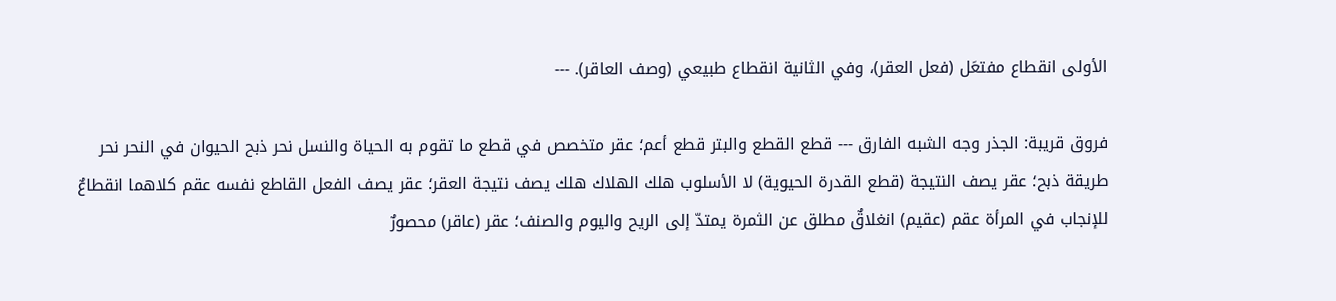الأولى انقطاع مفتعَل (فعل العقر)، وفي الثانية انقطاع طبيعي (وصف العاقر). ---

فروق قريبة: الجذر وجه الشبه الفارق --- قطع القطع والبتر قطع أعم؛ عقر متخصص في قطع ما تقوم به الحياة والنسل نحر ذبح الحيوان في النحر نحر طريقة ذبح؛ عقر يصف النتيجة (قطع القدرة الحيوية) لا الأسلوب هلك الهلاك هلك يصف نتيجة العقر؛ عقر يصف الفعل القاطع نفسه عقم كلاهما انقطاعٌ للإنجاب في المرأة عقم (عقيم) انغلاقٌ مطلق عن الثمرة يمتدّ إلى الريح واليوم والصنف؛ عقر (عاقر) محصورٌ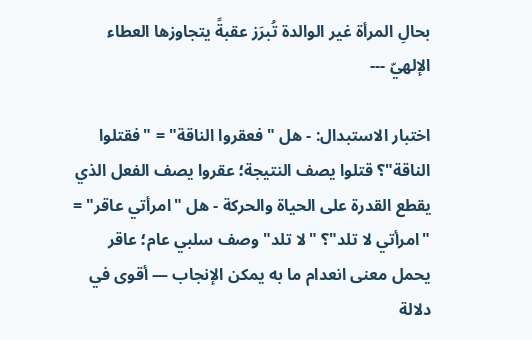بحالِ المرأة غير الوالدة تُبرَز عقبةً يتجاوزها العطاء الإلهيّ ---

اختبار الاستبدال: - هل "فعقروا الناقة" = "فقتلوا الناقة"؟ قتلوا يصف النتيجة؛ عقروا يصف الفعل الذي يقطع القدرة على الحياة والحركة - هل "امرأتي عاقر" = "امرأتي لا تلد"؟ "لا تلد" وصف سلبي عام؛ عاقر يحمل معنى انعدام ما به يمكن الإنجاب — أقوى في دلالة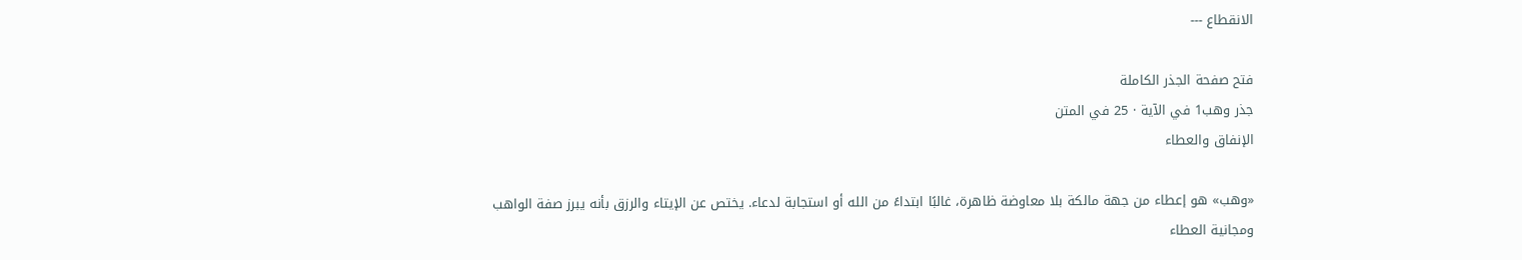الانقطاع ---

فتح صفحة الجذر الكاملة
جذر وهب1 في الآية · 25 في المتن
الإنفاق والعطاء

«وهب» هو إعطاء من جهة مالكة بلا معاوضة ظاهرة، غالبًا ابتداءً من الله أو استجابة لدعاء. يختص عن الإيتاء والرزق بأنه يبرز صفة الواهب ومجانية العطاء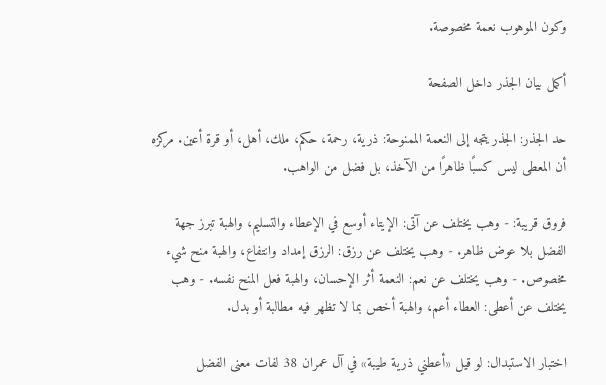وكون الموهوب نعمة مخصوصة.

أكمل بيان الجذر داخل الصفحة

حد الجذر: الجذر يتجه إلى النعمة الممنوحة: ذرية، رحمة، حكم، ملك، أهل، أو قرة أعين. مركزه أن المعطى ليس كسبًا ظاهرًا من الآخذ، بل فضل من الواهب.

فروق قريبة: - وهب يختلف عن آتى: الإيتاء أوسع في الإعطاء والتسليم، والهبة تبرز جهة الفضل بلا عوض ظاهر. - وهب يختلف عن رزق: الرزق إمداد وانتفاع، والهبة منح شيء مخصوص. - وهب يختلف عن نعم: النعمة أثر الإحسان، والهبة فعل المنح نفسه. - وهب يختلف عن أعطى: العطاء أعم، والهبة أخص بما لا تظهر فيه مطالبة أو بدل.

اختبار الاستبدال: لو قيل «أعطني ذرية طيبة» في آل عمران 38 لفات معنى الفضل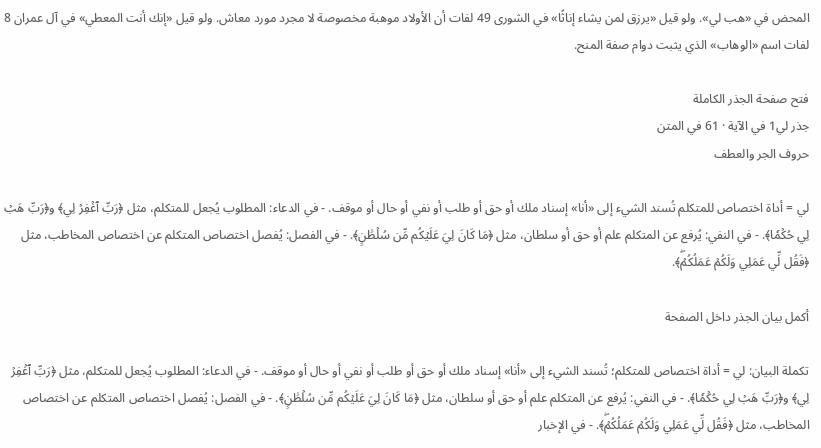المحض في «هب لي». ولو قيل «يرزق لمن يشاء إناثًا» في الشورى 49 لفات أن الأولاد موهبة مخصوصة لا مجرد مورد معاش. ولو قيل «إنك أنت المعطي» في آل عمران 8 لفات اسم «الوهاب» الذي يثبت دوام صفة المنح.

فتح صفحة الجذر الكاملة
جذر لي1 في الآية · 61 في المتن
حروف الجر والعطف

لي = أداة اختصاص للمتكلم تُسند الشيء إلى «أنا» إسناد ملك أو حق أو طلب أو نفي أو حال أو موقف. - في الدعاء: المطلوب يُجعل للمتكلم، مثل ﴿رَبِّ ٱغۡفِرۡ لِي﴾ و﴿رَبِّ هَبۡ لِي حُكۡمٗا﴾. - في النفي: يُرفع عن المتكلم علم أو حق أو سلطان، مثل ﴿مَا كَانَ لِيَ عَلَيۡكُم مِّن سُلۡطَٰنٍ﴾. - في الفصل: يُفصل اختصاص المتكلم عن اختصاص المخاطب، مثل ﴿فَقُل لِّي عَمَلِي وَلَكُمۡ عَمَلُكُمۡۖ﴾.

أكمل بيان الجذر داخل الصفحة

تكملة البيان: لي = أداة اختصاص للمتكلم؛ تُسند الشيء إلى «أنا» إسناد ملك أو حق أو طلب أو نفي أو حال أو موقف. - في الدعاء: المطلوب يُجعل للمتكلم، مثل ﴿رَبِّ ٱغۡفِرۡ لِي﴾ و﴿رَبِّ هَبۡ لِي حُكۡمٗا﴾. - في النفي: يُرفع عن المتكلم علم أو حق أو سلطان، مثل ﴿مَا كَانَ لِيَ عَلَيۡكُم مِّن سُلۡطَٰنٍ﴾. - في الفصل: يُفصل اختصاص المتكلم عن اختصاص المخاطب، مثل ﴿فَقُل لِّي عَمَلِي وَلَكُمۡ عَمَلُكُمۡۖ﴾. - في الإخبار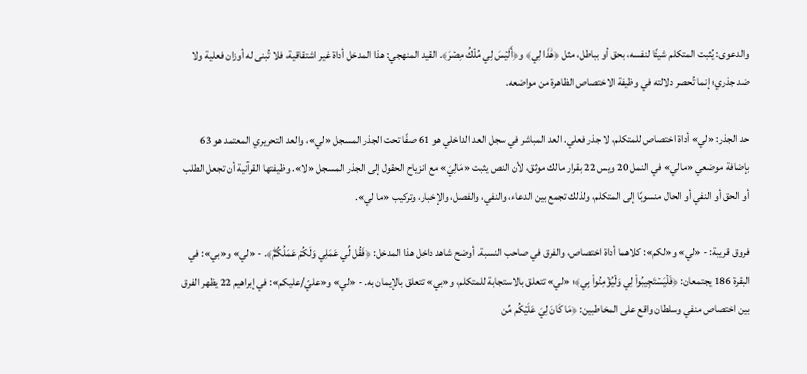والدعوى: يُثبت المتكلم شيئًا لنفسه، بحق أو بباطل، مثل ﴿هَٰذَا لِي﴾ و﴿أَلَيۡسَ لِي مُلۡكُ مِصۡرَ﴾. القيد المنهجي: هذا المدخل أداة غير اشتقاقية، فلا تُبنى له أوزان فعلية ولا ضد جذري؛ إنما تُحصر دلالته في وظيفة الاختصاص الظاهرة من مواضعه.

حد الجذر: «لي» أداة اختصاص للمتكلم، لا جذر فعلي. العد المباشر في سجل العد الداخلي هو 61 صفًا تحت الجذر المسجل «لي»، والعد التحريري المعتمد هو 63 بإضافة موضعي «مالي» في النمل 20 ويس 22 بقرار مالك موثق، لأن النص يثبت «مَالِيَ» مع انزياح الحقول إلى الجذر المسجل «لا». وظيفتها القرآنية أن تجعل الطلب أو الحق أو النفي أو الحال منسوبًا إلى المتكلم، ولذلك تجمع بين الدعاء، والنفي، والفصل، والإخبار، وتركيب «ما لي».

فروق قريبة: - «لي» و«لكم»: كلاهما أداة اختصاص، والفرق في صاحب النسبة. أوضح شاهد داخل هذا المدخل: ﴿فَقُل لِّي عَمَلِي وَلَكُمۡ عَمَلُكُمۡۖ﴾. - «لي» و«بي»: في البقرة 186 يجتمعان: ﴿فَلۡيَسۡتَجِيبُواْ لِي وَلۡيُؤۡمِنُواْ بِي﴾؛ «لي» تتعلق بالاستجابة للمتكلم، و«بي» تتعلق بالإيمان به. - «لي» و«عليّ/عليكم»: في إبراهيم 22 يظهر الفرق بين اختصاص منفي وسلطان واقع على المخاطبين: ﴿مَا كَانَ لِيَ عَلَيۡكُم مِّن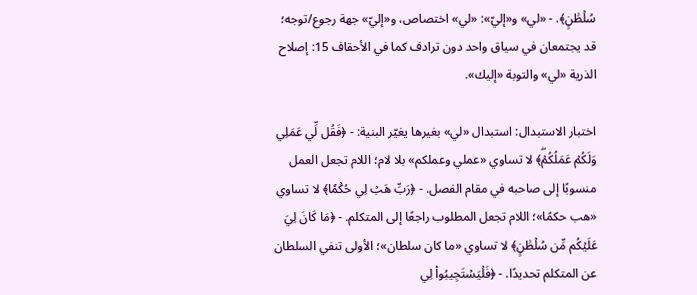سُلۡطَٰنٍ﴾. - «لي» و«إليّ»: «لي» اختصاص، و«إليّ» جهة رجوع/توجه؛ قد يجتمعان في سياق واحد دون ترادف كما في الأحقاف 15: إصلاح الذرية «لي» والتوبة «إليك».

اختبار الاستبدال: استبدال «لي» بغيرها يغيّر البنية: - ﴿فَقُل لِّي عَمَلِي وَلَكُمۡ عَمَلُكُمۡۖ﴾ لا تساوي «عملي وعملكم» بلا لام؛ اللام تجعل العمل منسوبًا إلى صاحبه في مقام الفصل. - ﴿رَبِّ هَبۡ لِي حُكۡمٗا﴾ لا تساوي «هب حكمًا»؛ اللام تجعل المطلوب راجعًا إلى المتكلم. - ﴿مَا كَانَ لِيَ عَلَيۡكُم مِّن سُلۡطَٰنٍ﴾ لا تساوي «ما كان سلطان»؛ الأولى تنفي السلطان عن المتكلم تحديدًا. - ﴿فَلۡيَسۡتَجِيبُواْ لِي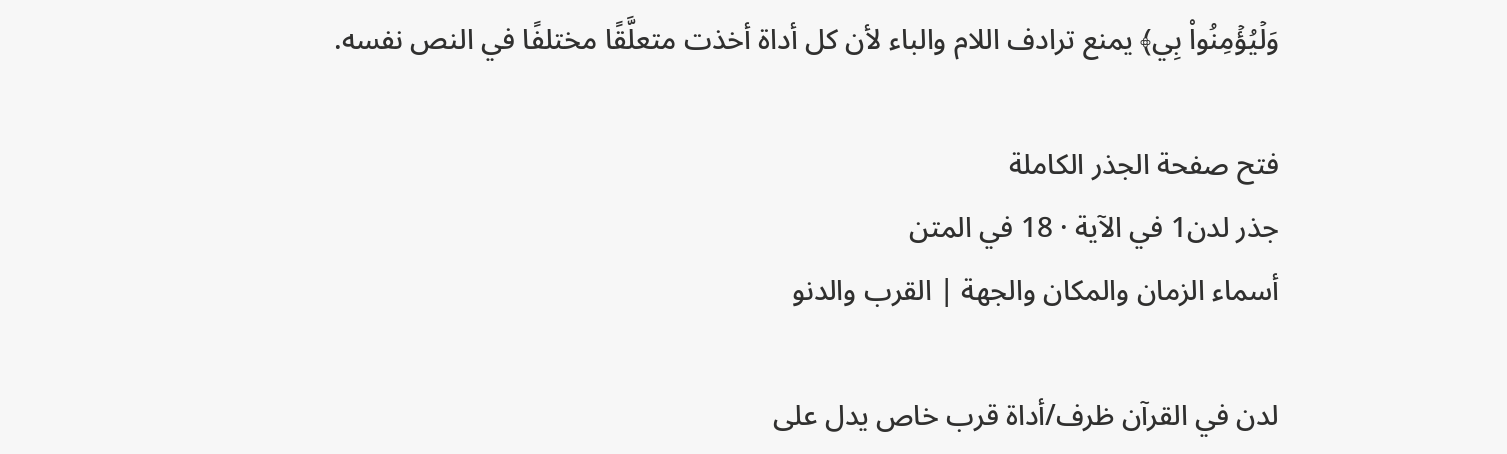وَلۡيُؤۡمِنُواْ بِي﴾ يمنع ترادف اللام والباء لأن كل أداة أخذت متعلَّقًا مختلفًا في النص نفسه.

فتح صفحة الجذر الكاملة
جذر لدن1 في الآية · 18 في المتن
أسماء الزمان والمكان والجهة | القرب والدنو

لدن في القرآن ظرف/أداة قرب خاص يدل على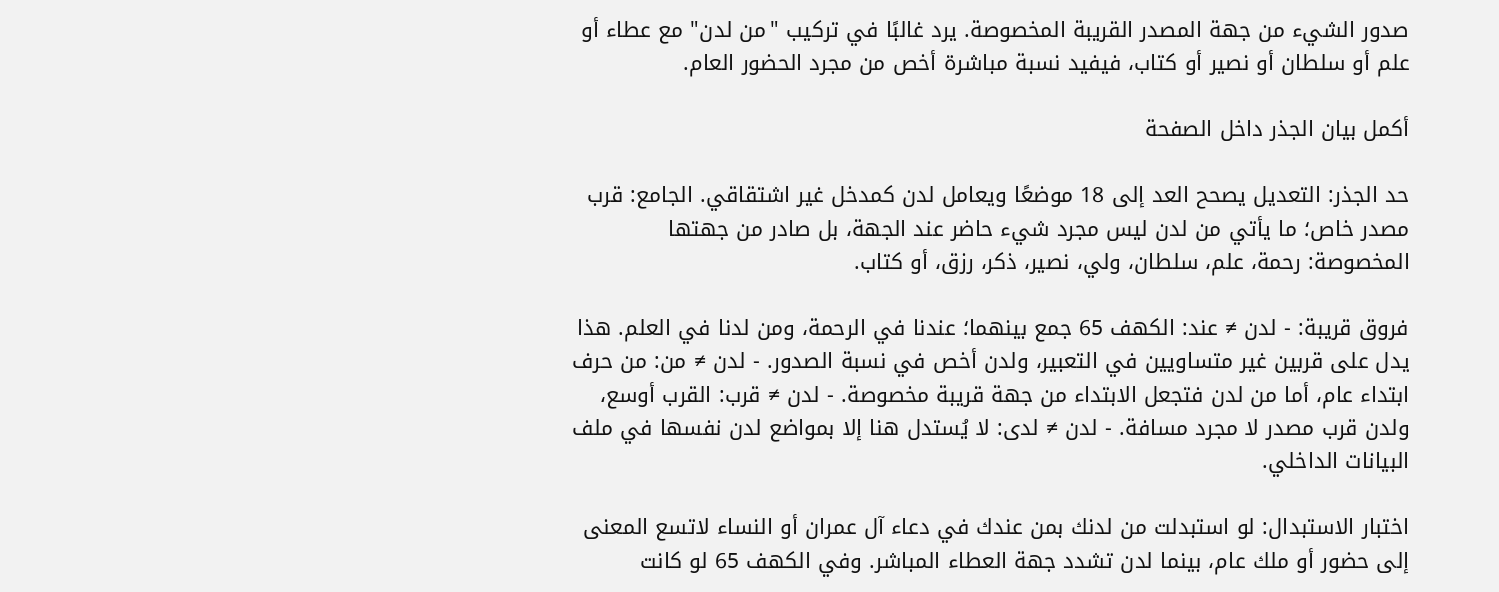صدور الشيء من جهة المصدر القريبة المخصوصة. يرد غالبًا في تركيب "من لدن" مع عطاء أو علم أو سلطان أو نصير أو كتاب، فيفيد نسبة مباشرة أخص من مجرد الحضور العام.

أكمل بيان الجذر داخل الصفحة

حد الجذر: التعديل يصحح العد إلى 18 موضعًا ويعامل لدن كمدخل غير اشتقاقي. الجامع: قرب مصدر خاص؛ ما يأتي من لدن ليس مجرد شيء حاضر عند الجهة، بل صادر من جهتها المخصوصة: رحمة، علم، سلطان، ولي، نصير، ذكر، رزق، أو كتاب.

فروق قريبة: - لدن ≠ عند: الكهف 65 جمع بينهما؛ عندنا في الرحمة، ومن لدنا في العلم. هذا يدل على قربين غير متساويين في التعبير، ولدن أخص في نسبة الصدور. - لدن ≠ من: من حرف ابتداء عام، أما من لدن فتجعل الابتداء من جهة قريبة مخصوصة. - لدن ≠ قرب: القرب أوسع، ولدن قرب مصدر لا مجرد مسافة. - لدن ≠ لدى: لا يُستدل هنا إلا بمواضع لدن نفسها في ملف البيانات الداخلي.

اختبار الاستبدال: لو استبدلت من لدنك بمن عندك في دعاء آل عمران أو النساء لاتسع المعنى إلى حضور أو ملك عام، بينما لدن تشدد جهة العطاء المباشر. وفي الكهف 65 لو كانت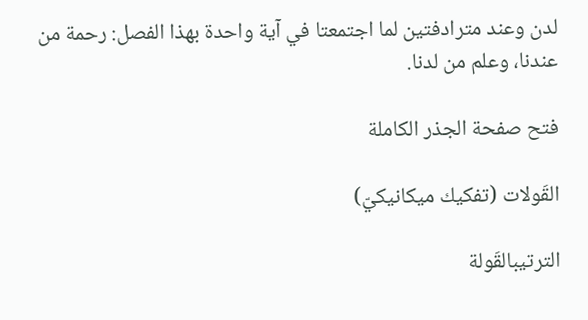لدن وعند مترادفتين لما اجتمعتا في آية واحدة بهذا الفصل: رحمة من عندنا، وعلم من لدنا.

فتح صفحة الجذر الكاملة

القَولات (تفكيك ميكانيكيّ)

الترتيبالقَولة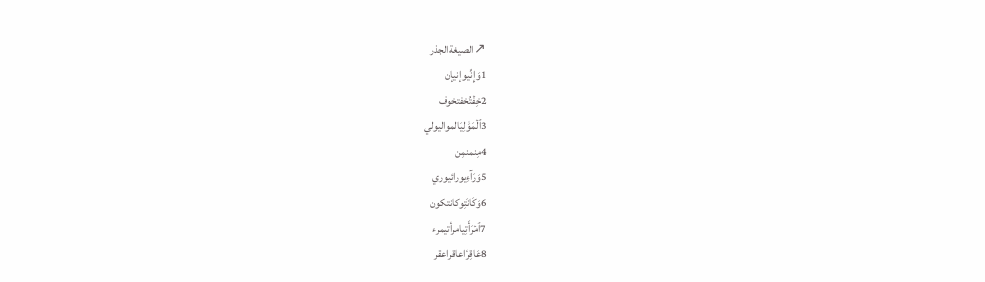↗الصيغةالجذر
1وَإِنِّيوإنيإن
2خِفۡتُخفتخوف
3ٱلۡمَوَٰلِيَالمواليولي
4مِنمنمِن
5وَرَآءِيورائيوري
6وَكَانَتِوكانتكون
7ٱمۡرَأَتِيامرأتيمرء
8عَاقِرٗاعاقراعقر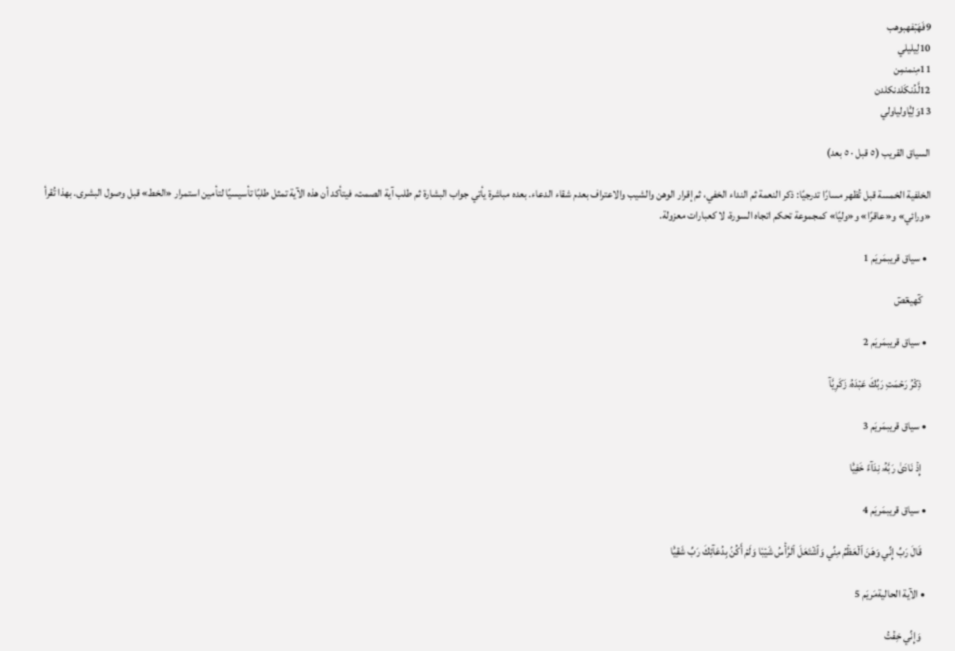9فَهَبۡفهبوهب
10لِيليلي
11مِنمنمِن
12لَّدُنكَلدنكلدن
13وَلِيّٗاولياولي

السياق القريب (٥ قبل · ٥ بعد)

الخلفية الخمسة قبل تُظهر مسارًا تدرجيًا: ذكر النعمة ثم النداء الخفي، ثم إقرار الوهن والشيب والاعتراف بعدم شقاء الدعاء. بعده مباشرة يأتي جواب البشارة ثم طلب آية الصمت، فيتأكد أن هذه الآية تمثل طلبًا تأسيسيًا لتأمين استمرار «الخط» قبل وصول البشرى. بهذا تُقرأ «ورائي» و«عاقرًا» و«وليًا» كمجموعة تحكم اتجاه السورة، لا كعبارات معزولة.

  • سياق قريبمَريَم 1

    كٓهيعٓصٓ

  • سياق قريبمَريَم 2

    ذِكۡرُ رَحۡمَتِ رَبِّكَ عَبۡدَهُۥ زَكَرِيَّآ

  • سياق قريبمَريَم 3

    إِذۡ نَادَىٰ رَبَّهُۥ نِدَآءً خَفِيّٗا

  • سياق قريبمَريَم 4

    قَالَ رَبِّ إِنِّي وَهَنَ ٱلۡعَظۡمُ مِنِّي وَٱشۡتَعَلَ ٱلرَّأۡسُ شَيۡبٗا وَلَمۡ أَكُنۢ بِدُعَآئِكَ رَبِّ شَقِيّٗا

  • الآية الحاليةمَريَم 5

    وَإِنِّي خِفۡتُ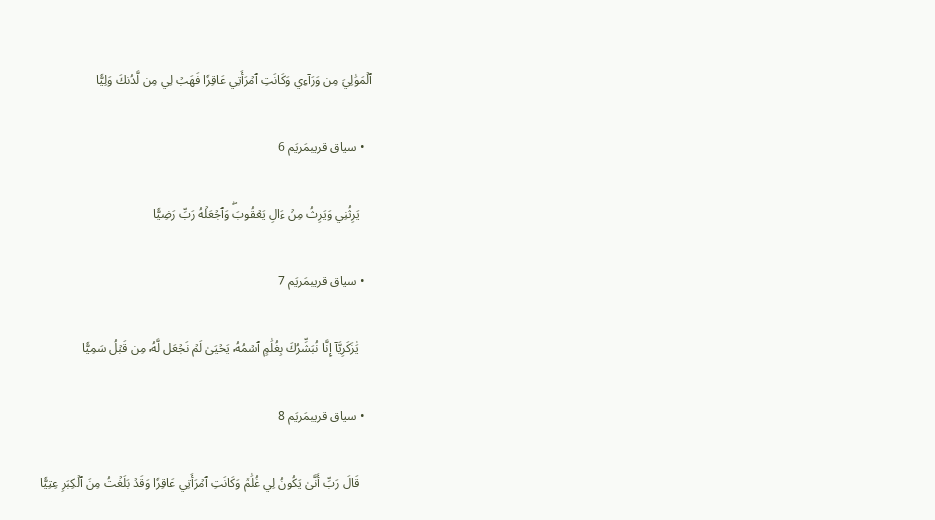ٱلۡمَوَٰلِيَ مِن وَرَآءِي وَكَانَتِ ٱمۡرَأَتِي عَاقِرٗا فَهَبۡ لِي مِن لَّدُنكَ وَلِيّٗا

  • سياق قريبمَريَم 6

    يَرِثُنِي وَيَرِثُ مِنۡ ءَالِ يَعۡقُوبَۖ وَٱجۡعَلۡهُ رَبِّ رَضِيّٗا

  • سياق قريبمَريَم 7

    يَٰزَكَرِيَّآ إِنَّا نُبَشِّرُكَ بِغُلَٰمٍ ٱسۡمُهُۥ يَحۡيَىٰ لَمۡ نَجۡعَل لَّهُۥ مِن قَبۡلُ سَمِيّٗا

  • سياق قريبمَريَم 8

    قَالَ رَبِّ أَنَّىٰ يَكُونُ لِي غُلَٰمٞ وَكَانَتِ ٱمۡرَأَتِي عَاقِرٗا وَقَدۡ بَلَغۡتُ مِنَ ٱلۡكِبَرِ عِتِيّٗا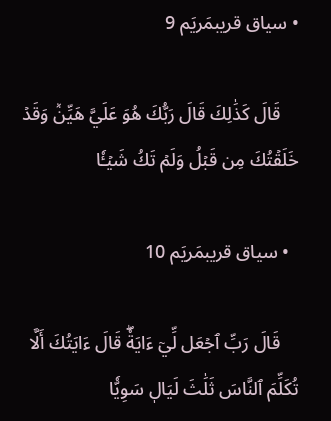• سياق قريبمَريَم 9

    قَالَ كَذَٰلِكَ قَالَ رَبُّكَ هُوَ عَلَيَّ هَيِّنٞ وَقَدۡ خَلَقۡتُكَ مِن قَبۡلُ وَلَمۡ تَكُ شَيۡـٔٗا

  • سياق قريبمَريَم 10

    قَالَ رَبِّ ٱجۡعَل لِّيٓ ءَايَةٗۖ قَالَ ءَايَتُكَ أَلَّا تُكَلِّمَ ٱلنَّاسَ ثَلَٰثَ لَيَالٖ سَوِيّٗا